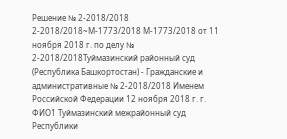Решение № 2-2018/2018 2-2018/2018~М-1773/2018 М-1773/2018 от 11 ноября 2018 г. по делу № 2-2018/2018Туймазинский районный суд (Республика Башкортостан) - Гражданские и административные № 2-2018/2018 Именем Российской Федерации 12 ноября 2018 г. г. ФИО1 Туймазинский межрайонный суд Республики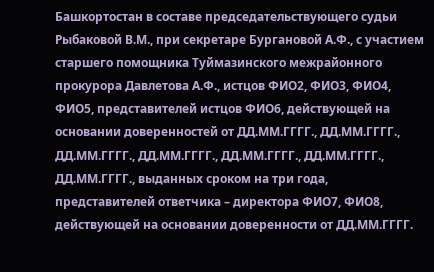Башкортостан в составе председательствующего судьи Рыбаковой В.М., при секретаре Бургановой А.Ф., с участием старшего помощника Туймазинского межрайонного прокурора Давлетова А.Ф., истцов ФИО2, ФИО3, ФИО4, ФИО5, представителей истцов ФИО6, действующей на основании доверенностей от ДД.ММ.ГГГГ., ДД.ММ.ГГГГ., ДД.ММ.ГГГГ., ДД.ММ.ГГГГ., ДД.ММ.ГГГГ., ДД.ММ.ГГГГ., ДД.ММ.ГГГГ., выданных сроком на три года, представителей ответчика – директора ФИО7, ФИО8, действующей на основании доверенности от ДД.ММ.ГГГГ.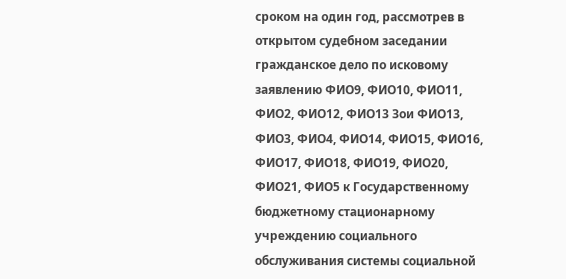сроком на один год, рассмотрев в открытом судебном заседании гражданское дело по исковому заявлению ФИО9, ФИО10, ФИО11, ФИО2, ФИО12, ФИО13 Зои ФИО13, ФИО3, ФИО4, ФИО14, ФИО15, ФИО16, ФИО17, ФИО18, ФИО19, ФИО20, ФИО21, ФИО5 к Государственному бюджетному стационарному учреждению социального обслуживания системы социальной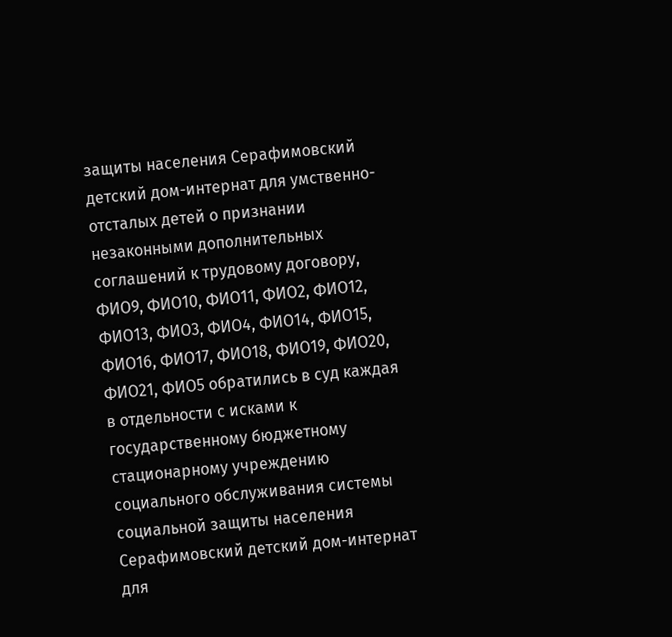защиты населения Серафимовский детский дом-интернат для умственно-отсталых детей о признании незаконными дополнительных соглашений к трудовому договору, ФИО9, ФИО10, ФИО11, ФИО2, ФИО12, ФИО13, ФИО3, ФИО4, ФИО14, ФИО15, ФИО16, ФИО17, ФИО18, ФИО19, ФИО20, ФИО21, ФИО5 обратились в суд каждая в отдельности с исками к государственному бюджетному стационарному учреждению социального обслуживания системы социальной защиты населения Серафимовский детский дом-интернат для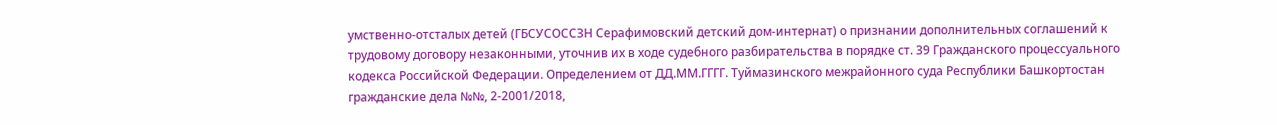умственно-отсталых детей (ГБСУСОССЗН Серафимовский детский дом-интернат) о признании дополнительных соглашений к трудовому договору незаконными, уточнив их в ходе судебного разбирательства в порядке ст. 39 Гражданского процессуального кодекса Российской Федерации. Определением от ДД.ММ.ГГГГ. Туймазинского межрайонного суда Республики Башкортостан гражданские дела №№, 2-2001/2018,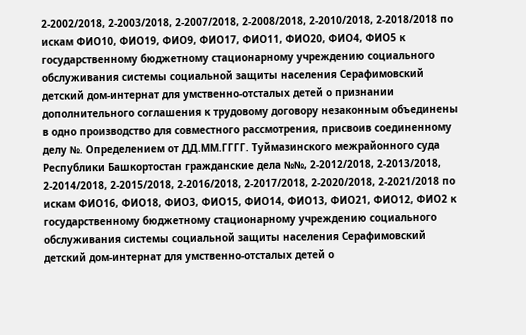2-2002/2018, 2-2003/2018, 2-2007/2018, 2-2008/2018, 2-2010/2018, 2-2018/2018 по искам ФИО10, ФИО19, ФИО9, ФИО17, ФИО11, ФИО20, ФИО4, ФИО5 к государственному бюджетному стационарному учреждению социального обслуживания системы социальной защиты населения Серафимовский детский дом-интернат для умственно-отсталых детей о признании дополнительного соглашения к трудовому договору незаконным объединены в одно производство для совместного рассмотрения, присвоив соединенному делу №. Определением от ДД.ММ.ГГГГ. Туймазинского межрайонного суда Республики Башкортостан гражданские дела №№, 2-2012/2018, 2-2013/2018, 2-2014/2018, 2-2015/2018, 2-2016/2018, 2-2017/2018, 2-2020/2018, 2-2021/2018 по искам ФИО16, ФИО18, ФИО3, ФИО15, ФИО14, ФИО13, ФИО21, ФИО12, ФИО2 к государственному бюджетному стационарному учреждению социального обслуживания системы социальной защиты населения Серафимовский детский дом-интернат для умственно-отсталых детей о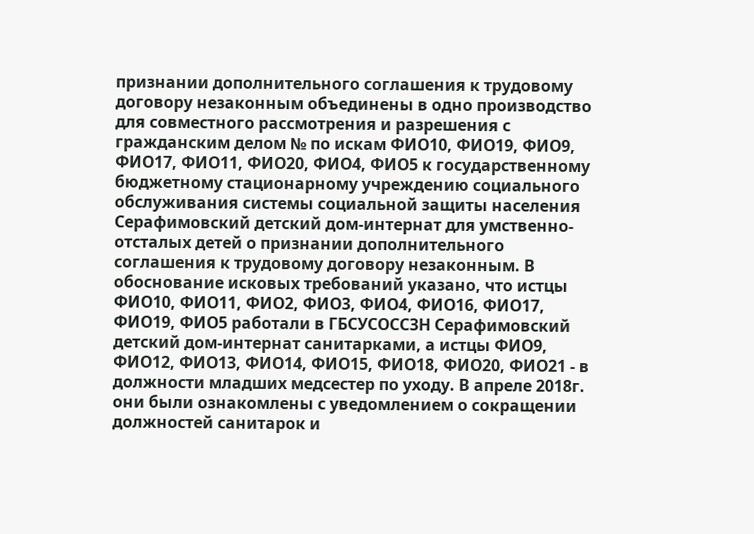признании дополнительного соглашения к трудовому договору незаконным объединены в одно производство для совместного рассмотрения и разрешения с гражданским делом № по искам ФИО10, ФИО19, ФИО9, ФИО17, ФИО11, ФИО20, ФИО4, ФИО5 к государственному бюджетному стационарному учреждению социального обслуживания системы социальной защиты населения Серафимовский детский дом-интернат для умственно-отсталых детей о признании дополнительного соглашения к трудовому договору незаконным. В обоснование исковых требований указано, что истцы ФИО10, ФИО11, ФИО2, ФИО3, ФИО4, ФИО16, ФИО17, ФИО19, ФИО5 работали в ГБСУСОССЗН Серафимовский детский дом-интернат санитарками, а истцы ФИО9, ФИО12, ФИО13, ФИО14, ФИО15, ФИО18, ФИО20, ФИО21 - в должности младших медсестер по уходу. В апреле 2018г. они были ознакомлены с уведомлением о сокращении должностей санитарок и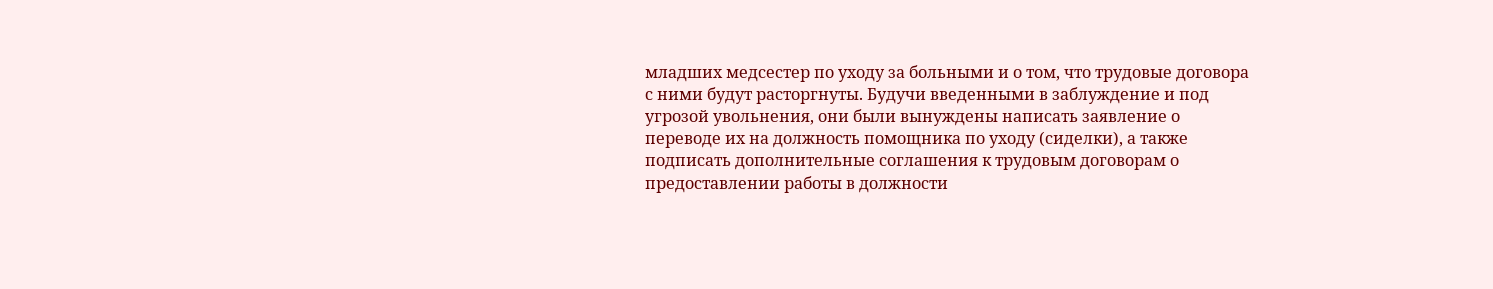младших медсестер по уходу за больными и о том, что трудовые договора с ними будут расторгнуты. Будучи введенными в заблуждение и под угрозой увольнения, они были вынуждены написать заявление о переводе их на должность помощника по уходу (сиделки), а также подписать дополнительные соглашения к трудовым договорам о предоставлении работы в должности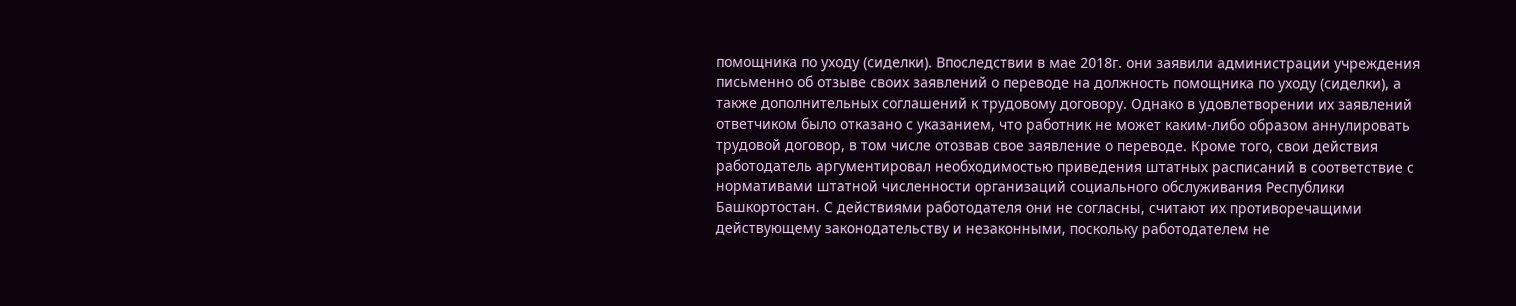помощника по уходу (сиделки). Впоследствии в мае 2018г. они заявили администрации учреждения письменно об отзыве своих заявлений о переводе на должность помощника по уходу (сиделки), а также дополнительных соглашений к трудовому договору. Однако в удовлетворении их заявлений ответчиком было отказано с указанием, что работник не может каким-либо образом аннулировать трудовой договор, в том числе отозвав свое заявление о переводе. Кроме того, свои действия работодатель аргументировал необходимостью приведения штатных расписаний в соответствие с нормативами штатной численности организаций социального обслуживания Республики Башкортостан. С действиями работодателя они не согласны, считают их противоречащими действующему законодательству и незаконными, поскольку работодателем не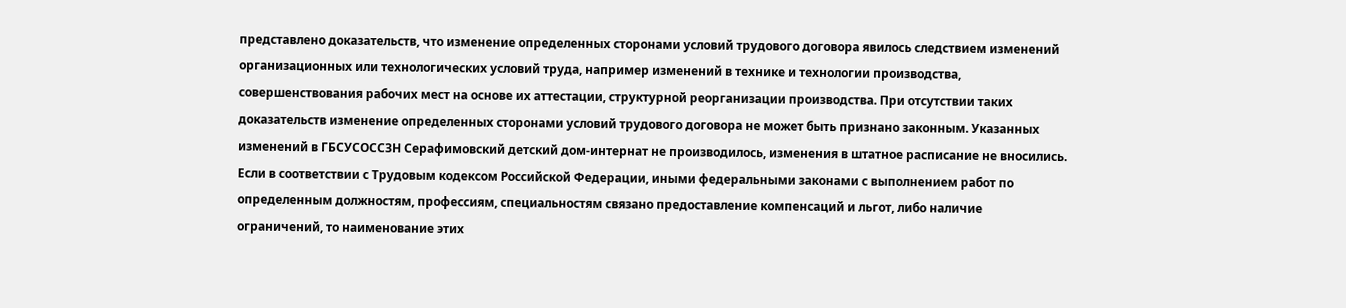представлено доказательств, что изменение определенных сторонами условий трудового договора явилось следствием изменений организационных или технологических условий труда, например изменений в технике и технологии производства, совершенствования рабочих мест на основе их аттестации, структурной реорганизации производства. При отсутствии таких доказательств изменение определенных сторонами условий трудового договора не может быть признано законным. Указанных изменений в ГБСУСОССЗН Серафимовский детский дом-интернат не производилось, изменения в штатное расписание не вносились. Если в соответствии с Трудовым кодексом Российской Федерации, иными федеральными законами с выполнением работ по определенным должностям, профессиям, специальностям связано предоставление компенсаций и льгот, либо наличие ограничений, то наименование этих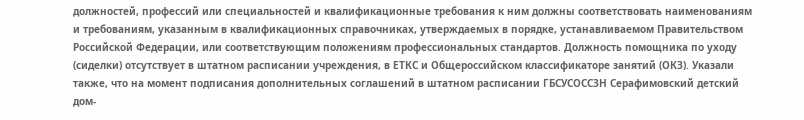должностей, профессий или специальностей и квалификационные требования к ним должны соответствовать наименованиям и требованиям, указанным в квалификационных справочниках, утверждаемых в порядке, устанавливаемом Правительством Российской Федерации, или соответствующим положениям профессиональных стандартов. Должность помощника по уходу (сиделки) отсутствует в штатном расписании учреждения, в ЕТКС и Общероссийском классификаторе занятий (ОКЗ). Указали также, что на момент подписания дополнительных соглашений в штатном расписании ГБСУСОССЗН Серафимовский детский дом-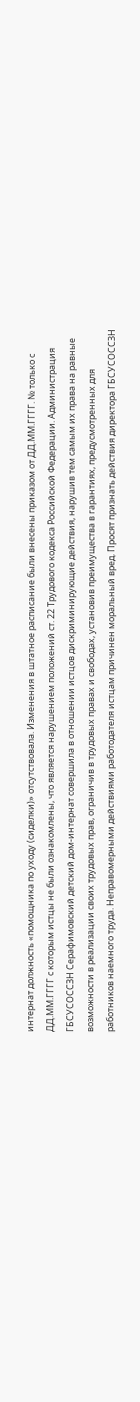интернат должность «помощника по уходу (сиделки)» отсутствовала. Изменения в штатное расписание были внесены приказом от ДД.ММ.ГГГГ. № только с ДД.ММ.ГГГГ с которым истцы не были ознакомлены, что является нарушением положений ст. 22 Трудового кодекса Российской Федерации. Администрация ГБСУСОССЗН Серафимовский детский дом-интернат совершила в отношении истцов дискриминирующие действия, нарушив тем самым их права на равные возможности в реализации своих трудовых прав, ограничив в трудовых правах и свободах, установив преимущества в гарантиях, предусмотренных для работников наемного труда. Неправомерными действиями работодателя истцам причинен моральный вред. Просят признать действия директора ГБСУСОССЗН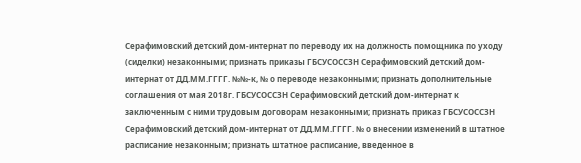Серафимовский детский дом-интернат по переводу их на должность помощника по уходу (сиделки) незаконными; признать приказы ГБСУСОССЗН Серафимовский детский дом-интернат от ДД.ММ.ГГГГ. №№-к, № о переводе незаконными; признать дополнительные соглашения от мая 2018г. ГБСУСОССЗН Серафимовский детский дом-интернат к заключенным с ними трудовым договорам незаконными; признать приказ ГБСУСОССЗН Серафимовский детский дом-интернат от ДД.ММ.ГГГГ. № о внесении изменений в штатное расписание незаконным; признать штатное расписание, введенное в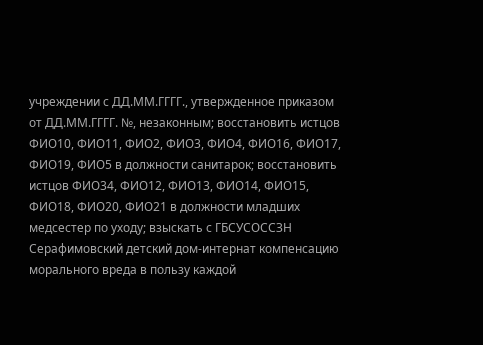учреждении с ДД.ММ.ГГГГ., утвержденное приказом от ДД.ММ.ГГГГ. №, незаконным; восстановить истцов ФИО10, ФИО11, ФИО2, ФИО3, ФИО4, ФИО16, ФИО17, ФИО19, ФИО5 в должности санитарок; восстановить истцов ФИО34, ФИО12, ФИО13, ФИО14, ФИО15, ФИО18, ФИО20, ФИО21 в должности младших медсестер по уходу; взыскать с ГБСУСОССЗН Серафимовский детский дом-интернат компенсацию морального вреда в пользу каждой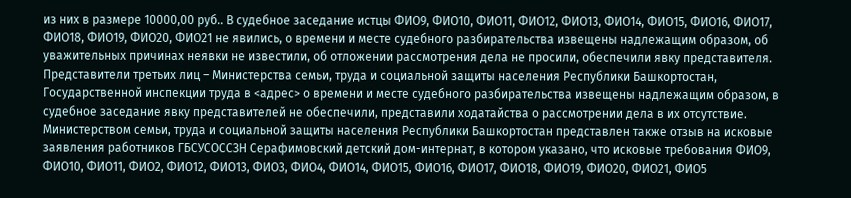из них в размере 10000,00 руб.. В судебное заседание истцы ФИО9, ФИО10, ФИО11, ФИО12, ФИО13, ФИО14, ФИО15, ФИО16, ФИО17, ФИО18, ФИО19, ФИО20, ФИО21 не явились, о времени и месте судебного разбирательства извещены надлежащим образом, об уважительных причинах неявки не известили, об отложении рассмотрения дела не просили, обеспечили явку представителя. Представители третьих лиц – Министерства семьи, труда и социальной защиты населения Республики Башкортостан, Государственной инспекции труда в <адрес> о времени и месте судебного разбирательства извещены надлежащим образом, в судебное заседание явку представителей не обеспечили, представили ходатайства о рассмотрении дела в их отсутствие. Министерством семьи, труда и социальной защиты населения Республики Башкортостан представлен также отзыв на исковые заявления работников ГБСУСОССЗН Серафимовский детский дом-интернат, в котором указано, что исковые требования ФИО9, ФИО10, ФИО11, ФИО2, ФИО12, ФИО13, ФИО3, ФИО4, ФИО14, ФИО15, ФИО16, ФИО17, ФИО18, ФИО19, ФИО20, ФИО21, ФИО5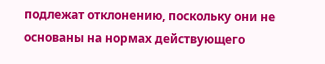подлежат отклонению, поскольку они не основаны на нормах действующего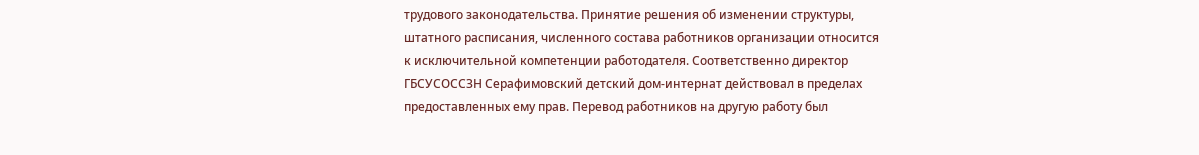трудового законодательства. Принятие решения об изменении структуры, штатного расписания, численного состава работников организации относится к исключительной компетенции работодателя. Соответственно директор ГБСУСОССЗН Серафимовский детский дом-интернат действовал в пределах предоставленных ему прав. Перевод работников на другую работу был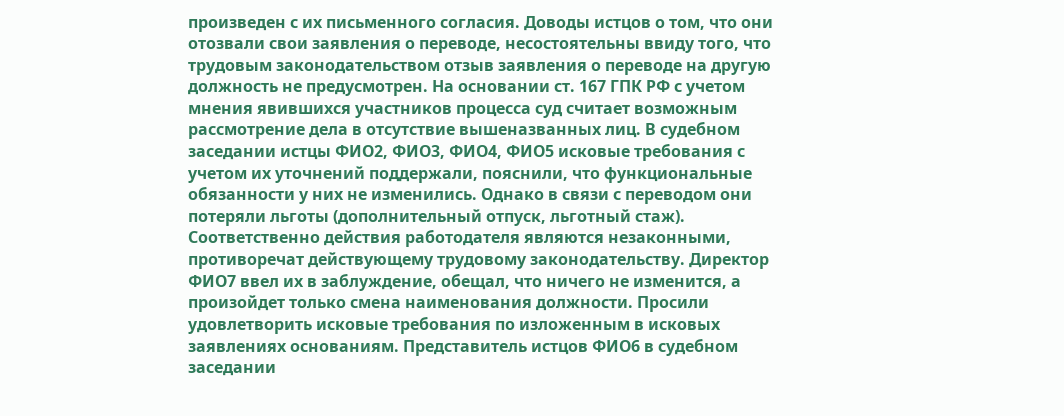произведен с их письменного согласия. Доводы истцов о том, что они отозвали свои заявления о переводе, несостоятельны ввиду того, что трудовым законодательством отзыв заявления о переводе на другую должность не предусмотрен. На основании ст. 167 ГПК РФ с учетом мнения явившихся участников процесса суд считает возможным рассмотрение дела в отсутствие вышеназванных лиц. В судебном заседании истцы ФИО2, ФИО3, ФИО4, ФИО5 исковые требования с учетом их уточнений поддержали, пояснили, что функциональные обязанности у них не изменились. Однако в связи с переводом они потеряли льготы (дополнительный отпуск, льготный стаж). Соответственно действия работодателя являются незаконными, противоречат действующему трудовому законодательству. Директор ФИО7 ввел их в заблуждение, обещал, что ничего не изменится, а произойдет только смена наименования должности. Просили удовлетворить исковые требования по изложенным в исковых заявлениях основаниям. Представитель истцов ФИО6 в судебном заседании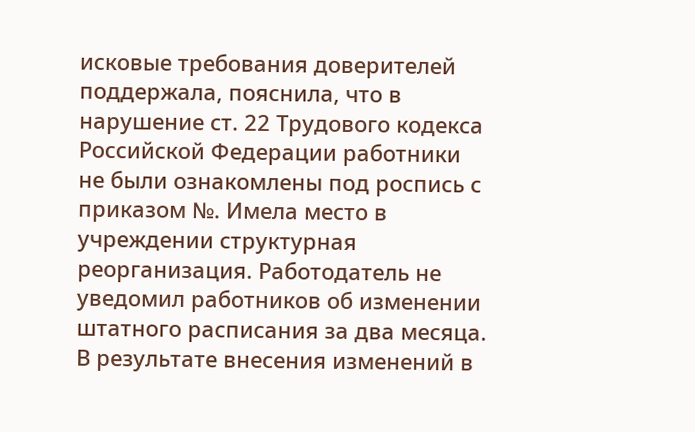исковые требования доверителей поддержала, пояснила, что в нарушение ст. 22 Трудового кодекса Российской Федерации работники не были ознакомлены под роспись с приказом №. Имела место в учреждении структурная реорганизация. Работодатель не уведомил работников об изменении штатного расписания за два месяца. В результате внесения изменений в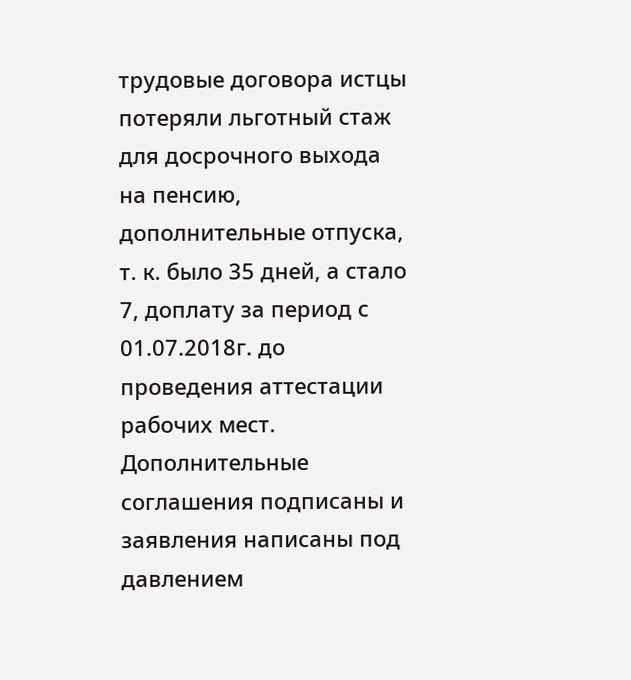трудовые договора истцы потеряли льготный стаж для досрочного выхода на пенсию, дополнительные отпуска, т. к. было 35 дней, а стало 7, доплату за период с 01.07.2018г. до проведения аттестации рабочих мест. Дополнительные соглашения подписаны и заявления написаны под давлением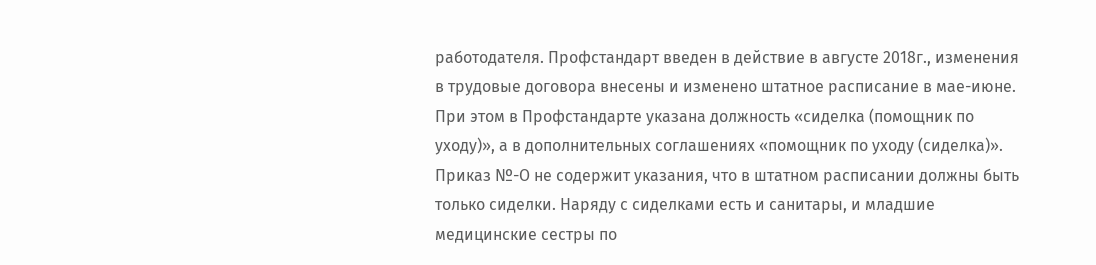работодателя. Профстандарт введен в действие в августе 2018г., изменения в трудовые договора внесены и изменено штатное расписание в мае-июне. При этом в Профстандарте указана должность «сиделка (помощник по уходу)», а в дополнительных соглашениях «помощник по уходу (сиделка)». Приказ №-О не содержит указания, что в штатном расписании должны быть только сиделки. Наряду с сиделками есть и санитары, и младшие медицинские сестры по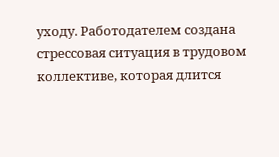уходу. Работодателем создана стрессовая ситуация в трудовом коллективе, которая длится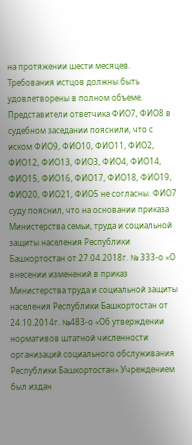на протяжении шести месяцев. Требования истцов должны быть удовлетворены в полном объеме. Представители ответчика ФИО7, ФИО8 в судебном заседании пояснили, что с иском ФИО9, ФИО10, ФИО11, ФИО2, ФИО12, ФИО13, ФИО3, ФИО4, ФИО14, ФИО15, ФИО16, ФИО17, ФИО18, ФИО19, ФИО20, ФИО21, ФИО5 не согласны. ФИО7 суду пояснил, что на основании приказа Министерства семьи, труда и социальной защиты населения Республики Башкортостан от 27.04.2018г. № 333-о «О внесении изменений в приказ Министерства труда и социальной защиты населения Республики Башкортостан от 24.10.2014г. №483-о «Об утверждении нормативов штатной численности организаций социального обслуживания Республики Башкортостан» Учреждением был издан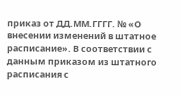приказ от ДД.ММ.ГГГГ. № «О внесении изменений в штатное расписание». В соответствии с данным приказом из штатного расписания с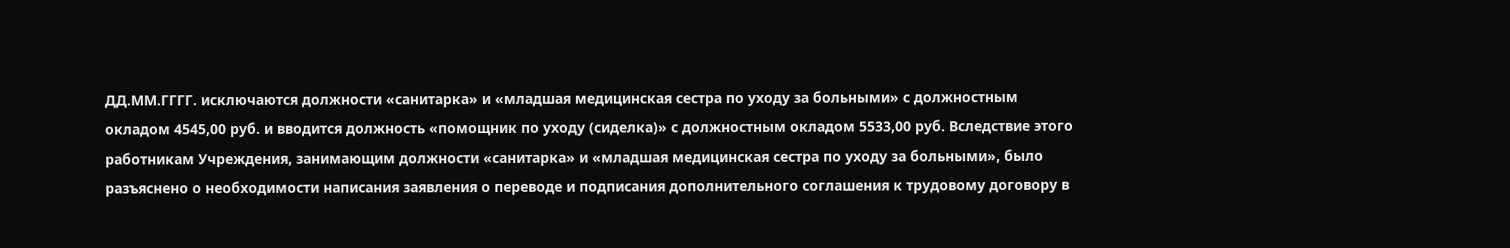ДД.ММ.ГГГГ. исключаются должности «санитарка» и «младшая медицинская сестра по уходу за больными» с должностным окладом 4545,00 руб. и вводится должность «помощник по уходу (сиделка)» с должностным окладом 5533,00 руб. Вследствие этого работникам Учреждения, занимающим должности «санитарка» и «младшая медицинская сестра по уходу за больными», было разъяснено о необходимости написания заявления о переводе и подписания дополнительного соглашения к трудовому договору в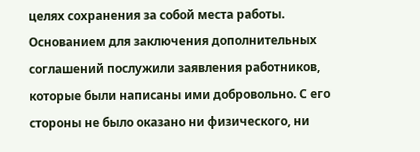целях сохранения за собой места работы. Основанием для заключения дополнительных соглашений послужили заявления работников, которые были написаны ими добровольно. С его стороны не было оказано ни физического, ни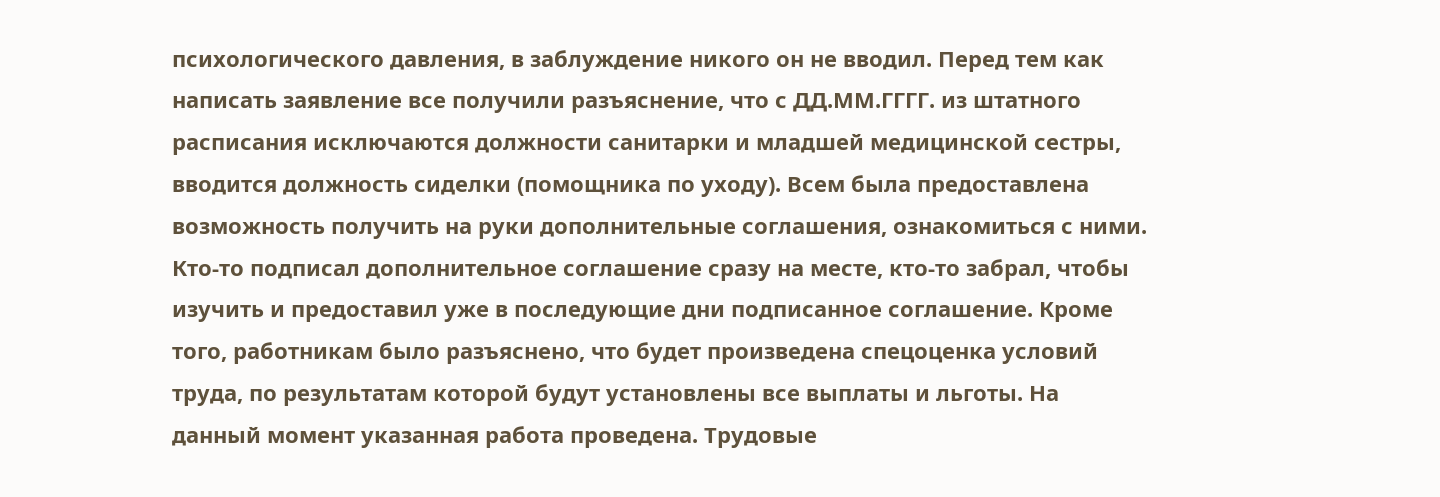психологического давления, в заблуждение никого он не вводил. Перед тем как написать заявление все получили разъяснение, что с ДД.ММ.ГГГГ. из штатного расписания исключаются должности санитарки и младшей медицинской сестры, вводится должность сиделки (помощника по уходу). Всем была предоставлена возможность получить на руки дополнительные соглашения, ознакомиться с ними. Кто-то подписал дополнительное соглашение сразу на месте, кто-то забрал, чтобы изучить и предоставил уже в последующие дни подписанное соглашение. Кроме того, работникам было разъяснено, что будет произведена спецоценка условий труда, по результатам которой будут установлены все выплаты и льготы. На данный момент указанная работа проведена. Трудовые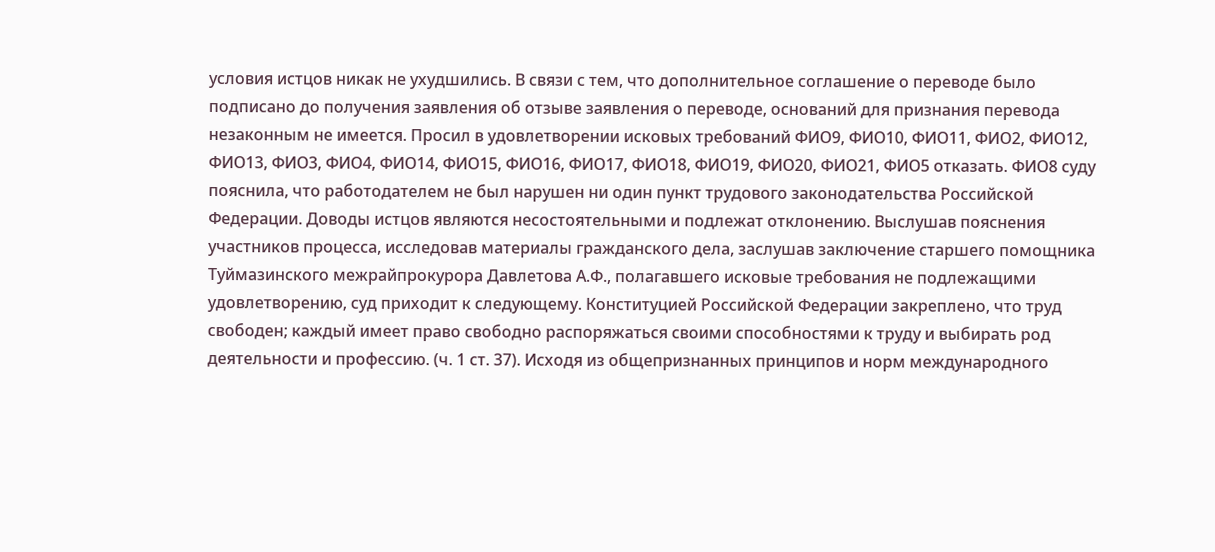условия истцов никак не ухудшились. В связи с тем, что дополнительное соглашение о переводе было подписано до получения заявления об отзыве заявления о переводе, оснований для признания перевода незаконным не имеется. Просил в удовлетворении исковых требований ФИО9, ФИО10, ФИО11, ФИО2, ФИО12, ФИО13, ФИО3, ФИО4, ФИО14, ФИО15, ФИО16, ФИО17, ФИО18, ФИО19, ФИО20, ФИО21, ФИО5 отказать. ФИО8 суду пояснила, что работодателем не был нарушен ни один пункт трудового законодательства Российской Федерации. Доводы истцов являются несостоятельными и подлежат отклонению. Выслушав пояснения участников процесса, исследовав материалы гражданского дела, заслушав заключение старшего помощника Туймазинского межрайпрокурора Давлетова А.Ф., полагавшего исковые требования не подлежащими удовлетворению, суд приходит к следующему. Конституцией Российской Федерации закреплено, что труд свободен; каждый имеет право свободно распоряжаться своими способностями к труду и выбирать род деятельности и профессию. (ч. 1 ст. 37). Исходя из общепризнанных принципов и норм международного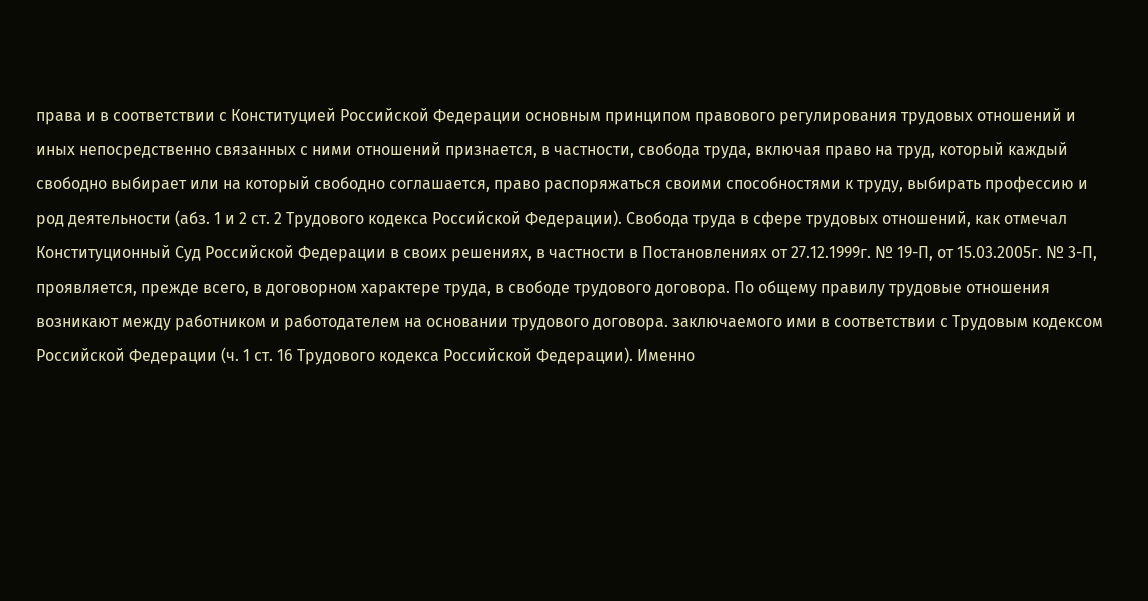права и в соответствии с Конституцией Российской Федерации основным принципом правового регулирования трудовых отношений и иных непосредственно связанных с ними отношений признается, в частности, свобода труда, включая право на труд, который каждый свободно выбирает или на который свободно соглашается, право распоряжаться своими способностями к труду, выбирать профессию и род деятельности (абз. 1 и 2 ст. 2 Трудового кодекса Российской Федерации). Свобода труда в сфере трудовых отношений, как отмечал Конституционный Суд Российской Федерации в своих решениях, в частности в Постановлениях от 27.12.1999г. № 19-П, от 15.03.2005г. № 3-П, проявляется, прежде всего, в договорном характере труда, в свободе трудового договора. По общему правилу трудовые отношения возникают между работником и работодателем на основании трудового договора. заключаемого ими в соответствии с Трудовым кодексом Российской Федерации (ч. 1 ст. 16 Трудового кодекса Российской Федерации). Именно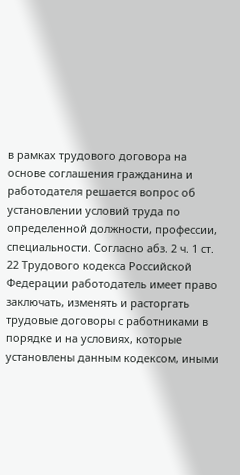в рамках трудового договора на основе соглашения гражданина и работодателя решается вопрос об установлении условий труда по определенной должности, профессии, специальности. Согласно абз. 2 ч. 1 ст. 22 Трудового кодекса Российской Федерации работодатель имеет право заключать, изменять и расторгать трудовые договоры с работниками в порядке и на условиях, которые установлены данным кодексом, иными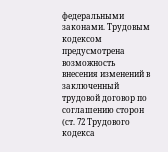федеральными законами. Трудовым кодексом предусмотрена возможность внесения изменений в заключенный трудовой договор по соглашению сторон (ст. 72 Трудового кодекса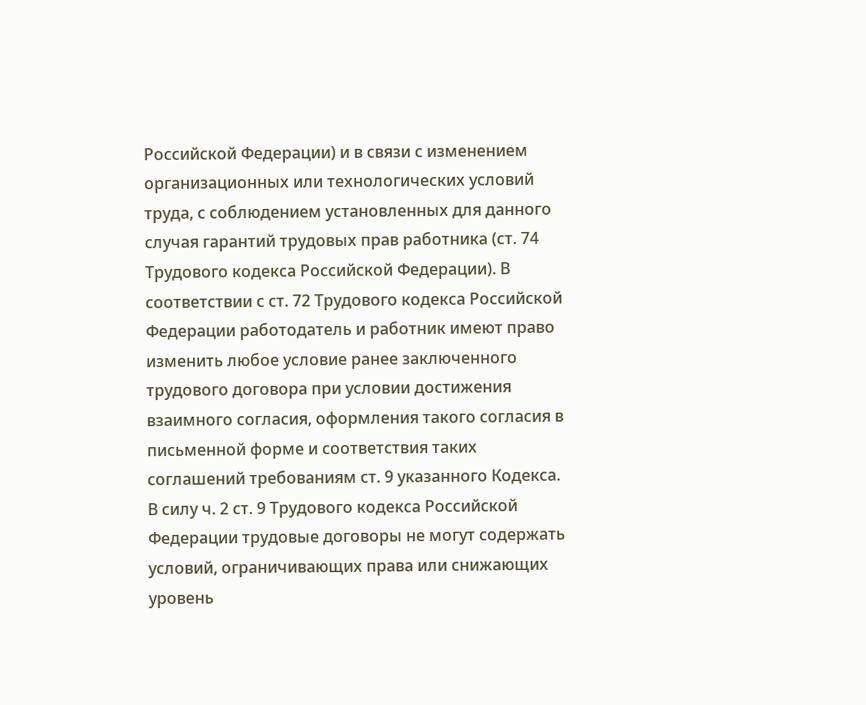Российской Федерации) и в связи с изменением организационных или технологических условий труда, с соблюдением установленных для данного случая гарантий трудовых прав работника (ст. 74 Трудового кодекса Российской Федерации). В соответствии с ст. 72 Трудового кодекса Российской Федерации работодатель и работник имеют право изменить любое условие ранее заключенного трудового договора при условии достижения взаимного согласия, оформления такого согласия в письменной форме и соответствия таких соглашений требованиям ст. 9 указанного Кодекса. В силу ч. 2 ст. 9 Трудового кодекса Российской Федерации трудовые договоры не могут содержать условий, ограничивающих права или снижающих уровень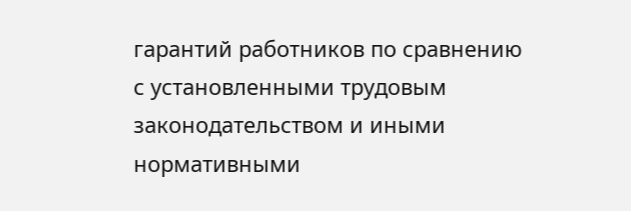гарантий работников по сравнению с установленными трудовым законодательством и иными нормативными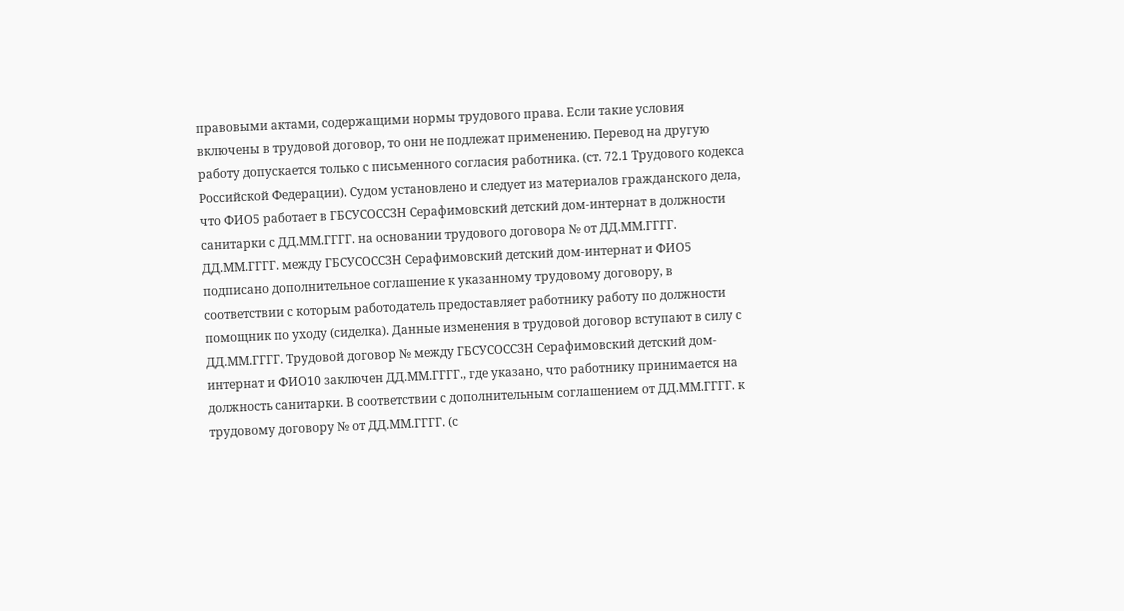правовыми актами, содержащими нормы трудового права. Если такие условия включены в трудовой договор, то они не подлежат применению. Перевод на другую работу допускается только с письменного согласия работника. (ст. 72.1 Трудового кодекса Российской Федерации). Судом установлено и следует из материалов гражданского дела, что ФИО5 работает в ГБСУСОССЗН Серафимовский детский дом-интернат в должности санитарки с ДД.ММ.ГГГГ. на основании трудового договора № от ДД.ММ.ГГГГ. ДД.ММ.ГГГГ. между ГБСУСОССЗН Серафимовский детский дом-интернат и ФИО5 подписано дополнительное соглашение к указанному трудовому договору, в соответствии с которым работодатель предоставляет работнику работу по должности помощник по уходу (сиделка). Данные изменения в трудовой договор вступают в силу с ДД.ММ.ГГГГ. Трудовой договор № между ГБСУСОССЗН Серафимовский детский дом-интернат и ФИО10 заключен ДД.ММ.ГГГГ., где указано, что работнику принимается на должность санитарки. В соответствии с дополнительным соглашением от ДД.ММ.ГГГГ. к трудовому договору № от ДД.ММ.ГГГГ. (с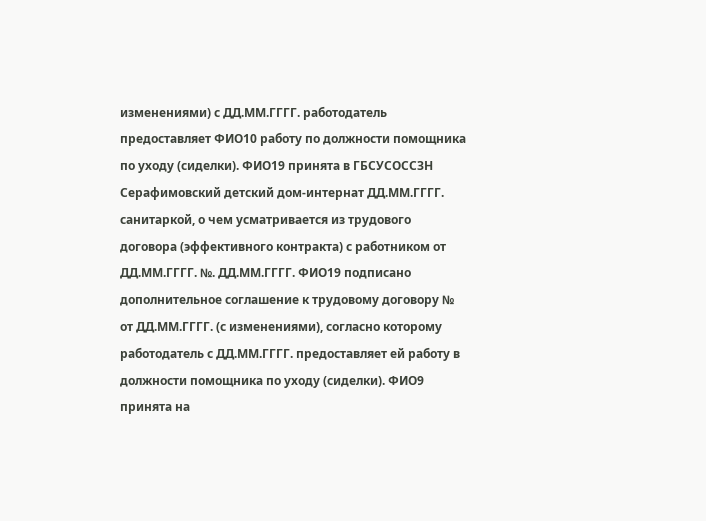изменениями) с ДД.ММ.ГГГГ. работодатель предоставляет ФИО10 работу по должности помощника по уходу (сиделки). ФИО19 принята в ГБСУСОССЗН Серафимовский детский дом-интернат ДД.ММ.ГГГГ. санитаркой, о чем усматривается из трудового договора (эффективного контракта) с работником от ДД.ММ.ГГГГ. №. ДД.ММ.ГГГГ. ФИО19 подписано дополнительное соглашение к трудовому договору № от ДД.ММ.ГГГГ. (с изменениями), согласно которому работодатель с ДД.ММ.ГГГГ. предоставляет ей работу в должности помощника по уходу (сиделки). ФИО9 принята на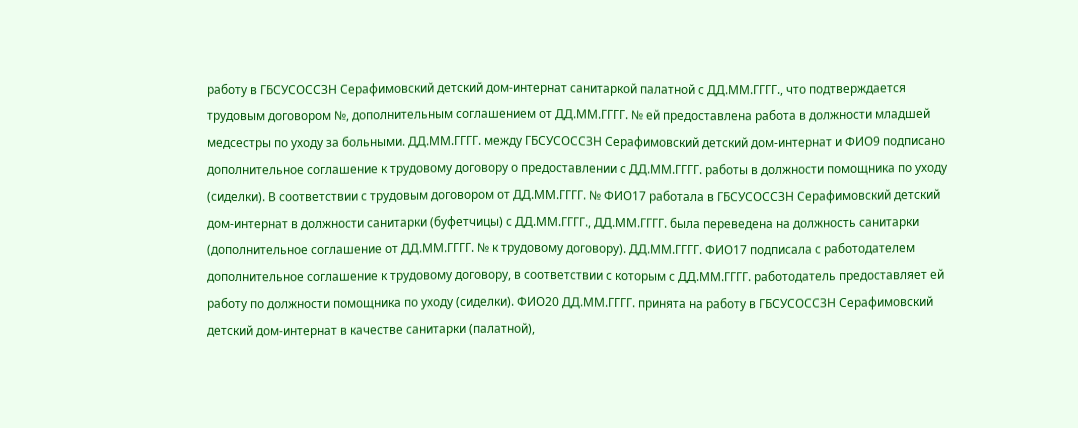работу в ГБСУСОССЗН Серафимовский детский дом-интернат санитаркой палатной с ДД.ММ.ГГГГ., что подтверждается трудовым договором №, дополнительным соглашением от ДД.ММ.ГГГГ. № ей предоставлена работа в должности младшей медсестры по уходу за больными. ДД.ММ.ГГГГ. между ГБСУСОССЗН Серафимовский детский дом-интернат и ФИО9 подписано дополнительное соглашение к трудовому договору о предоставлении с ДД.ММ.ГГГГ. работы в должности помощника по уходу (сиделки). В соответствии с трудовым договором от ДД.ММ.ГГГГ. № ФИО17 работала в ГБСУСОССЗН Серафимовский детский дом-интернат в должности санитарки (буфетчицы) с ДД.ММ.ГГГГ., ДД.ММ.ГГГГ. была переведена на должность санитарки (дополнительное соглашение от ДД.ММ.ГГГГ. № к трудовому договору). ДД.ММ.ГГГГ. ФИО17 подписала с работодателем дополнительное соглашение к трудовому договору, в соответствии с которым с ДД.ММ.ГГГГ. работодатель предоставляет ей работу по должности помощника по уходу (сиделки). ФИО20 ДД.ММ.ГГГГ. принята на работу в ГБСУСОССЗН Серафимовский детский дом-интернат в качестве санитарки (палатной),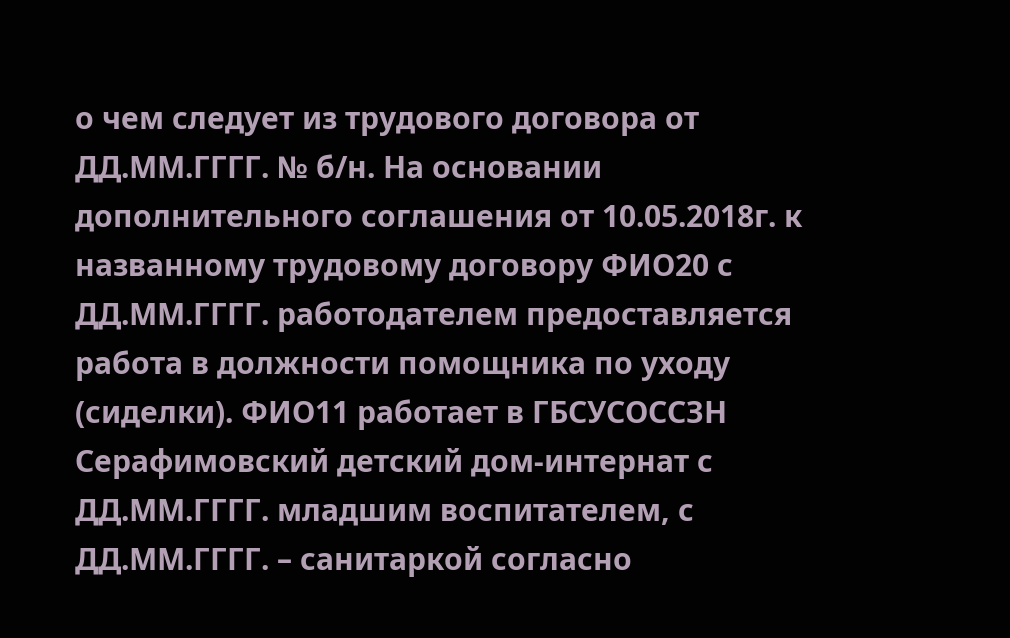о чем следует из трудового договора от ДД.ММ.ГГГГ. № б/н. На основании дополнительного соглашения от 10.05.2018г. к названному трудовому договору ФИО20 с ДД.ММ.ГГГГ. работодателем предоставляется работа в должности помощника по уходу (сиделки). ФИО11 работает в ГБСУСОССЗН Серафимовский детский дом-интернат с ДД.ММ.ГГГГ. младшим воспитателем, с ДД.ММ.ГГГГ. – санитаркой согласно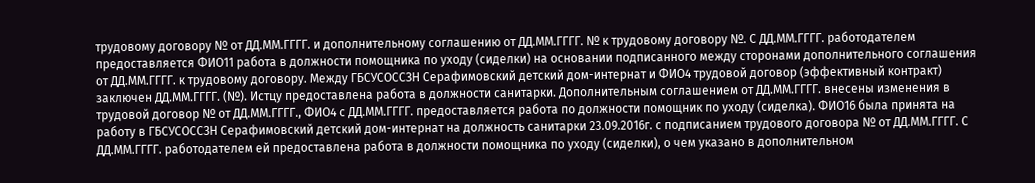трудовому договору № от ДД.ММ.ГГГГ. и дополнительному соглашению от ДД.ММ.ГГГГ. № к трудовому договору №. С ДД.ММ.ГГГГ. работодателем предоставляется ФИО11 работа в должности помощника по уходу (сиделки) на основании подписанного между сторонами дополнительного соглашения от ДД.ММ.ГГГГ. к трудовому договору. Между ГБСУСОССЗН Серафимовский детский дом-интернат и ФИО4 трудовой договор (эффективный контракт) заключен ДД.ММ.ГГГГ. (№). Истцу предоставлена работа в должности санитарки. Дополнительным соглашением от ДД.ММ.ГГГГ. внесены изменения в трудовой договор № от ДД.ММ.ГГГГ., ФИО4 с ДД.ММ.ГГГГ. предоставляется работа по должности помощник по уходу (сиделка). ФИО16 была принята на работу в ГБСУСОССЗН Серафимовский детский дом-интернат на должность санитарки 23.09.2016г. с подписанием трудового договора № от ДД.ММ.ГГГГ. С ДД.ММ.ГГГГ. работодателем ей предоставлена работа в должности помощника по уходу (сиделки), о чем указано в дополнительном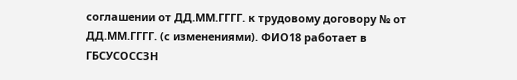соглашении от ДД.ММ.ГГГГ. к трудовому договору № от ДД.ММ.ГГГГ. (с изменениями). ФИО18 работает в ГБСУСОССЗН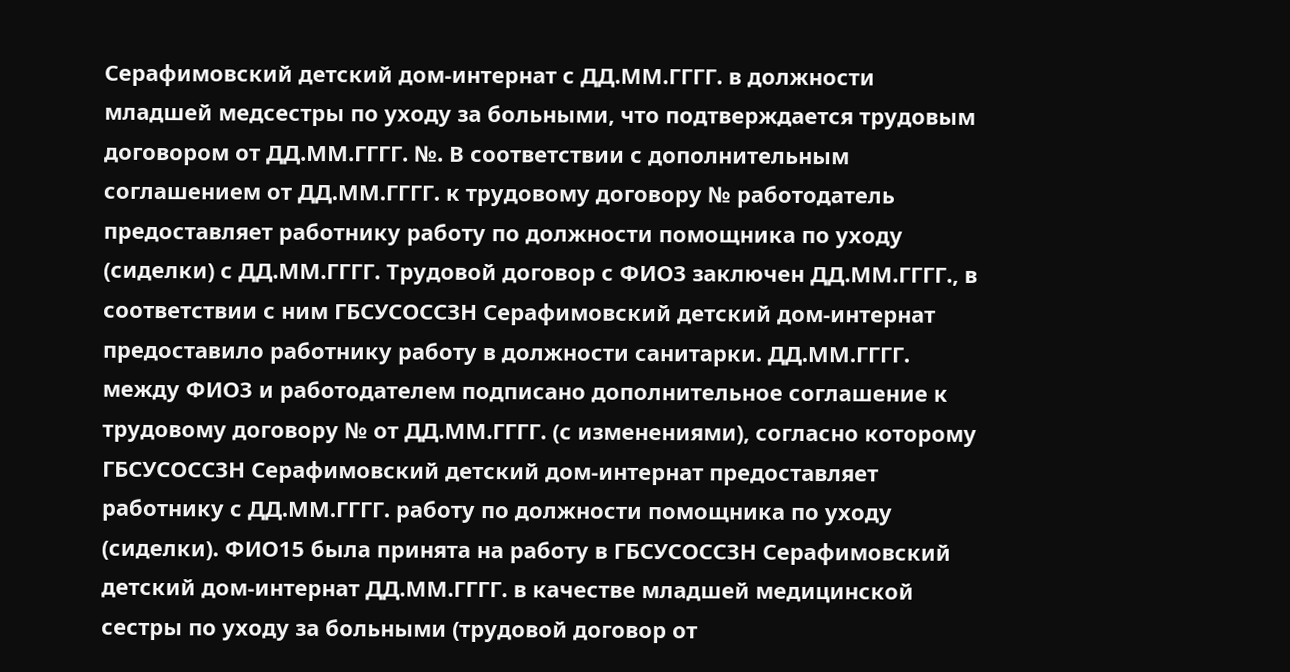Серафимовский детский дом-интернат с ДД.ММ.ГГГГ. в должности младшей медсестры по уходу за больными, что подтверждается трудовым договором от ДД.ММ.ГГГГ. №. В соответствии с дополнительным соглашением от ДД.ММ.ГГГГ. к трудовому договору № работодатель предоставляет работнику работу по должности помощника по уходу (сиделки) с ДД.ММ.ГГГГ. Трудовой договор с ФИО3 заключен ДД.ММ.ГГГГ., в соответствии с ним ГБСУСОССЗН Серафимовский детский дом-интернат предоставило работнику работу в должности санитарки. ДД.ММ.ГГГГ. между ФИО3 и работодателем подписано дополнительное соглашение к трудовому договору № от ДД.ММ.ГГГГ. (с изменениями), согласно которому ГБСУСОССЗН Серафимовский детский дом-интернат предоставляет работнику с ДД.ММ.ГГГГ. работу по должности помощника по уходу (сиделки). ФИО15 была принята на работу в ГБСУСОССЗН Серафимовский детский дом-интернат ДД.ММ.ГГГГ. в качестве младшей медицинской сестры по уходу за больными (трудовой договор от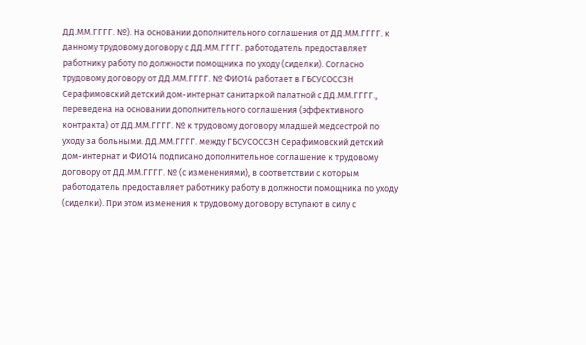ДД.ММ.ГГГГ. №). На основании дополнительного соглашения от ДД.ММ.ГГГГ. к данному трудовому договору с ДД.ММ.ГГГГ. работодатель предоставляет работнику работу по должности помощника по уходу (сиделки). Согласно трудовому договору от ДД.ММ.ГГГГ. № ФИО14 работает в ГБСУСОССЗН Серафимовский детский дом-интернат санитаркой палатной с ДД.ММ.ГГГГ., переведена на основании дополнительного соглашения (эффективного контракта) от ДД.ММ.ГГГГ. № к трудовому договору младшей медсестрой по уходу за больными. ДД.ММ.ГГГГ. между ГБСУСОССЗН Серафимовский детский дом-интернат и ФИО14 подписано дополнительное соглашение к трудовому договору от ДД.ММ.ГГГГ. № (с изменениями), в соответствии с которым работодатель предоставляет работнику работу в должности помощника по уходу (сиделки). При этом изменения к трудовому договору вступают в силу с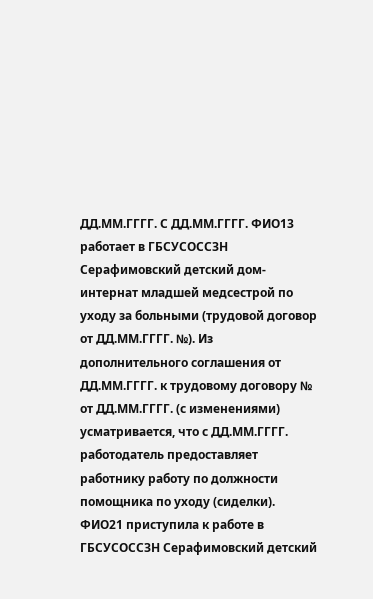ДД.ММ.ГГГГ. С ДД.ММ.ГГГГ. ФИО13 работает в ГБСУСОССЗН Серафимовский детский дом-интернат младшей медсестрой по уходу за больными (трудовой договор от ДД.ММ.ГГГГ. №). Из дополнительного соглашения от ДД.ММ.ГГГГ. к трудовому договору № от ДД.ММ.ГГГГ. (с изменениями) усматривается, что с ДД.ММ.ГГГГ. работодатель предоставляет работнику работу по должности помощника по уходу (сиделки). ФИО21 приступила к работе в ГБСУСОССЗН Серафимовский детский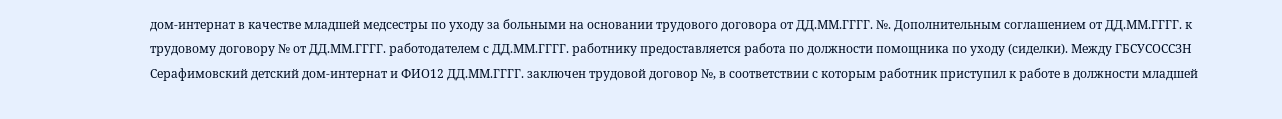дом-интернат в качестве младшей медсестры по уходу за больными на основании трудового договора от ДД.ММ.ГГГГ. №. Дополнительным соглашением от ДД.ММ.ГГГГ. к трудовому договору № от ДД.ММ.ГГГГ. работодателем с ДД.ММ.ГГГГ. работнику предоставляется работа по должности помощника по уходу (сиделки). Между ГБСУСОССЗН Серафимовский детский дом-интернат и ФИО12 ДД.ММ.ГГГГ. заключен трудовой договор №, в соответствии с которым работник приступил к работе в должности младшей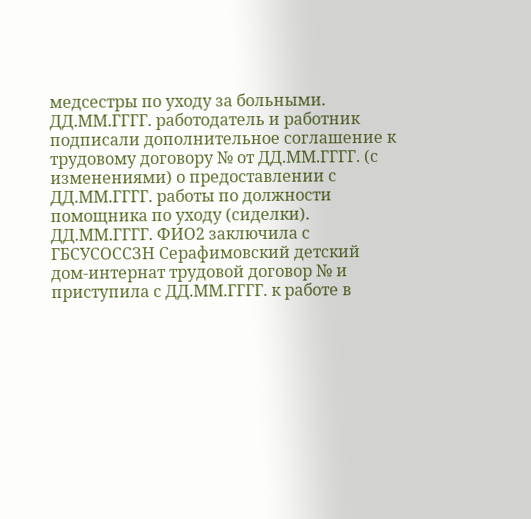медсестры по уходу за больными. ДД.ММ.ГГГГ. работодатель и работник подписали дополнительное соглашение к трудовому договору № от ДД.ММ.ГГГГ. (с изменениями) о предоставлении с ДД.ММ.ГГГГ. работы по должности помощника по уходу (сиделки). ДД.ММ.ГГГГ. ФИО2 заключила с ГБСУСОССЗН Серафимовский детский дом-интернат трудовой договор № и приступила с ДД.ММ.ГГГГ. к работе в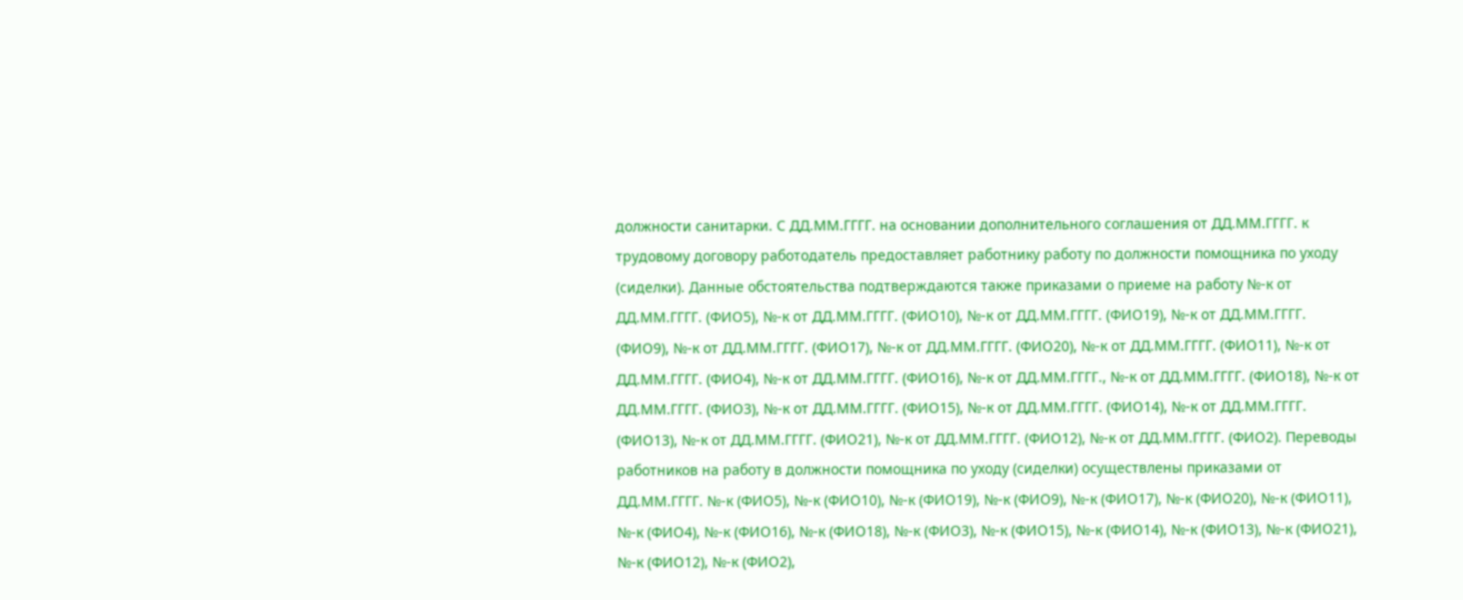должности санитарки. С ДД.ММ.ГГГГ. на основании дополнительного соглашения от ДД.ММ.ГГГГ. к трудовому договору работодатель предоставляет работнику работу по должности помощника по уходу (сиделки). Данные обстоятельства подтверждаются также приказами о приеме на работу №-к от ДД.ММ.ГГГГ. (ФИО5), №-к от ДД.ММ.ГГГГ. (ФИО10), №-к от ДД.ММ.ГГГГ. (ФИО19), №-к от ДД.ММ.ГГГГ. (ФИО9), №-к от ДД.ММ.ГГГГ. (ФИО17), №-к от ДД.ММ.ГГГГ. (ФИО20), №-к от ДД.ММ.ГГГГ. (ФИО11), №-к от ДД.ММ.ГГГГ. (ФИО4), №-к от ДД.ММ.ГГГГ. (ФИО16), №-к от ДД.ММ.ГГГГ., №-к от ДД.ММ.ГГГГ. (ФИО18), №-к от ДД.ММ.ГГГГ. (ФИО3), №-к от ДД.ММ.ГГГГ. (ФИО15), №-к от ДД.ММ.ГГГГ. (ФИО14), №-к от ДД.ММ.ГГГГ. (ФИО13), №-к от ДД.ММ.ГГГГ. (ФИО21), №-к от ДД.ММ.ГГГГ. (ФИО12), №-к от ДД.ММ.ГГГГ. (ФИО2). Переводы работников на работу в должности помощника по уходу (сиделки) осуществлены приказами от ДД.ММ.ГГГГ. №-к (ФИО5), №-к (ФИО10), №-к (ФИО19), №-к (ФИО9), №-к (ФИО17), №-к (ФИО20), №-к (ФИО11), №-к (ФИО4), №-к (ФИО16), №-к (ФИО18), №-к (ФИО3), №-к (ФИО15), №-к (ФИО14), №-к (ФИО13), №-к (ФИО21), №-к (ФИО12), №-к (ФИО2),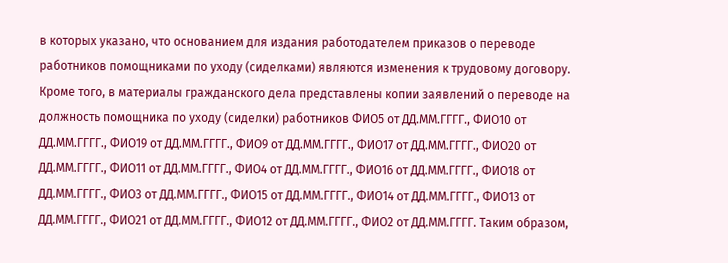в которых указано, что основанием для издания работодателем приказов о переводе работников помощниками по уходу (сиделками) являются изменения к трудовому договору. Кроме того, в материалы гражданского дела представлены копии заявлений о переводе на должность помощника по уходу (сиделки) работников ФИО5 от ДД.ММ.ГГГГ., ФИО10 от ДД.ММ.ГГГГ., ФИО19 от ДД.ММ.ГГГГ., ФИО9 от ДД.ММ.ГГГГ., ФИО17 от ДД.ММ.ГГГГ., ФИО20 от ДД.ММ.ГГГГ., ФИО11 от ДД.ММ.ГГГГ., ФИО4 от ДД.ММ.ГГГГ., ФИО16 от ДД.ММ.ГГГГ., ФИО18 от ДД.ММ.ГГГГ., ФИО3 от ДД.ММ.ГГГГ., ФИО15 от ДД.ММ.ГГГГ., ФИО14 от ДД.ММ.ГГГГ., ФИО13 от ДД.ММ.ГГГГ., ФИО21 от ДД.ММ.ГГГГ., ФИО12 от ДД.ММ.ГГГГ., ФИО2 от ДД.ММ.ГГГГ. Таким образом,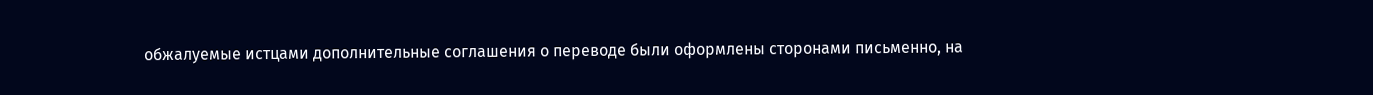обжалуемые истцами дополнительные соглашения о переводе были оформлены сторонами письменно, на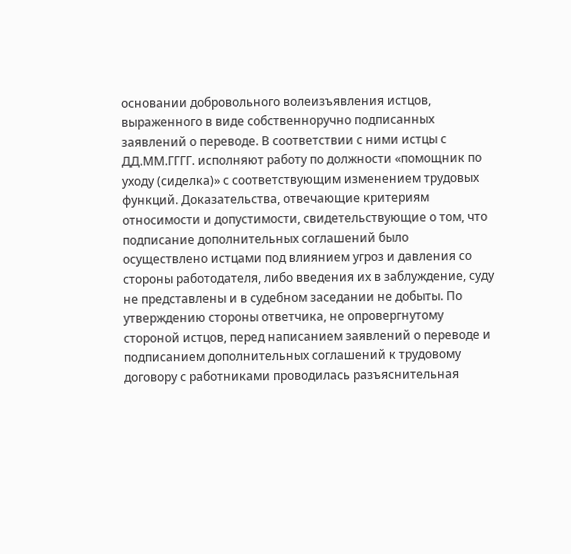основании добровольного волеизъявления истцов, выраженного в виде собственноручно подписанных заявлений о переводе. В соответствии с ними истцы с ДД.ММ.ГГГГ. исполняют работу по должности «помощник по уходу (сиделка)» с соответствующим изменением трудовых функций. Доказательства, отвечающие критериям относимости и допустимости, свидетельствующие о том, что подписание дополнительных соглашений было осуществлено истцами под влиянием угроз и давления со стороны работодателя, либо введения их в заблуждение, суду не представлены и в судебном заседании не добыты. По утверждению стороны ответчика, не опровергнутому стороной истцов, перед написанием заявлений о переводе и подписанием дополнительных соглашений к трудовому договору с работниками проводилась разъяснительная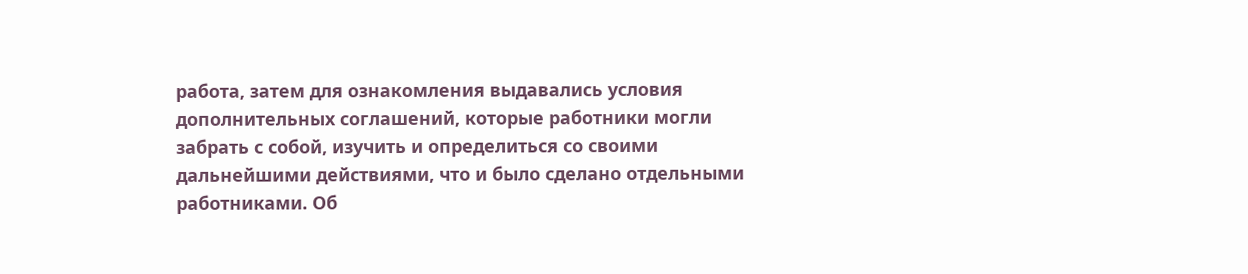работа, затем для ознакомления выдавались условия дополнительных соглашений, которые работники могли забрать с собой, изучить и определиться со своими дальнейшими действиями, что и было сделано отдельными работниками. Об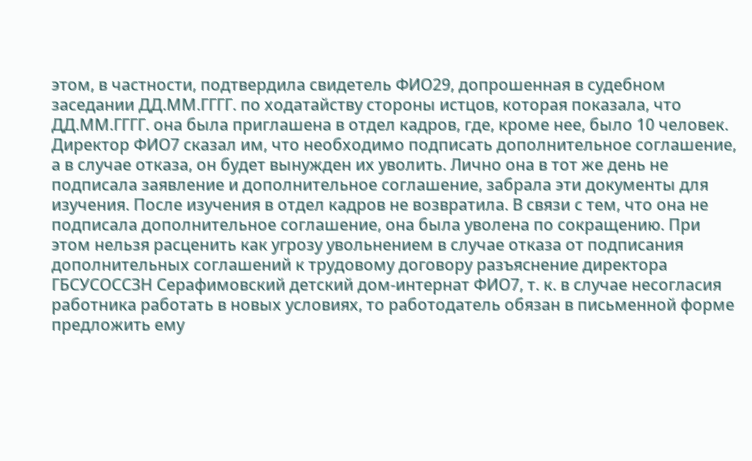этом, в частности, подтвердила свидетель ФИО29, допрошенная в судебном заседании ДД.ММ.ГГГГ. по ходатайству стороны истцов, которая показала, что ДД.ММ.ГГГГ. она была приглашена в отдел кадров, где, кроме нее, было 10 человек. Директор ФИО7 сказал им, что необходимо подписать дополнительное соглашение, а в случае отказа, он будет вынужден их уволить. Лично она в тот же день не подписала заявление и дополнительное соглашение, забрала эти документы для изучения. После изучения в отдел кадров не возвратила. В связи с тем, что она не подписала дополнительное соглашение, она была уволена по сокращению. При этом нельзя расценить как угрозу увольнением в случае отказа от подписания дополнительных соглашений к трудовому договору разъяснение директора ГБСУСОССЗН Серафимовский детский дом-интернат ФИО7, т. к. в случае несогласия работника работать в новых условиях, то работодатель обязан в письменной форме предложить ему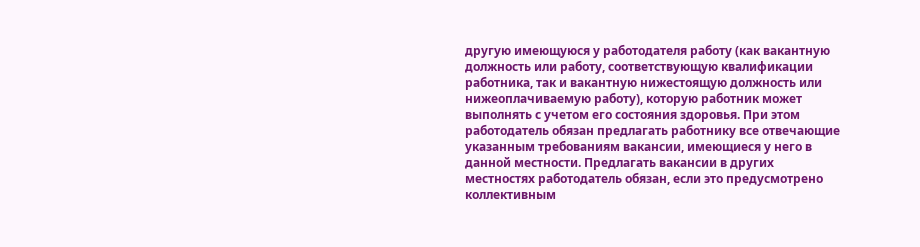другую имеющуюся у работодателя работу (как вакантную должность или работу, соответствующую квалификации работника, так и вакантную нижестоящую должность или нижеоплачиваемую работу), которую работник может выполнять с учетом его состояния здоровья. При этом работодатель обязан предлагать работнику все отвечающие указанным требованиям вакансии, имеющиеся у него в данной местности. Предлагать вакансии в других местностях работодатель обязан, если это предусмотрено коллективным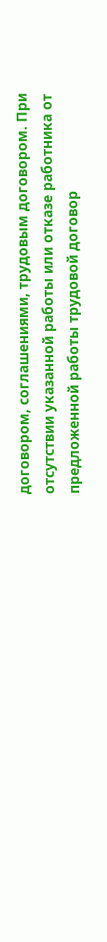договором, соглашениями, трудовым договором. При отсутствии указанной работы или отказе работника от предложенной работы трудовой договор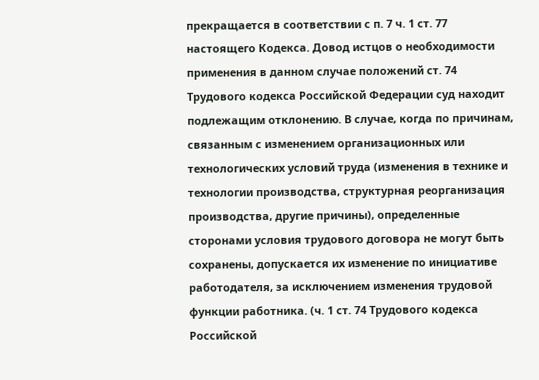прекращается в соответствии с п. 7 ч. 1 ст. 77 настоящего Кодекса. Довод истцов о необходимости применения в данном случае положений ст. 74 Трудового кодекса Российской Федерации суд находит подлежащим отклонению. В случае, когда по причинам, связанным с изменением организационных или технологических условий труда (изменения в технике и технологии производства, структурная реорганизация производства, другие причины), определенные сторонами условия трудового договора не могут быть сохранены, допускается их изменение по инициативе работодателя, за исключением изменения трудовой функции работника. (ч. 1 ст. 74 Трудового кодекса Российской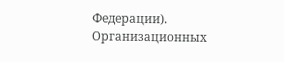Федерации). Организационных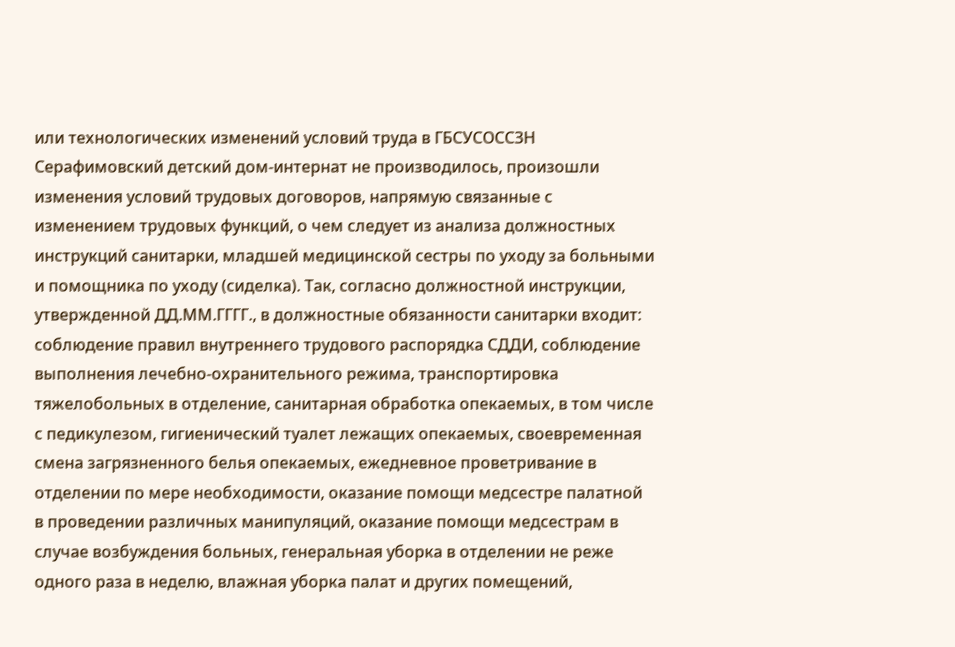или технологических изменений условий труда в ГБСУСОССЗН Серафимовский детский дом-интернат не производилось, произошли изменения условий трудовых договоров, напрямую связанные с изменением трудовых функций, о чем следует из анализа должностных инструкций санитарки, младшей медицинской сестры по уходу за больными и помощника по уходу (сиделка). Так, согласно должностной инструкции, утвержденной ДД.ММ.ГГГГ., в должностные обязанности санитарки входит: соблюдение правил внутреннего трудового распорядка СДДИ, соблюдение выполнения лечебно-охранительного режима, транспортировка тяжелобольных в отделение, санитарная обработка опекаемых, в том числе с педикулезом, гигиенический туалет лежащих опекаемых, своевременная смена загрязненного белья опекаемых, ежедневное проветривание в отделении по мере необходимости, оказание помощи медсестре палатной в проведении различных манипуляций, оказание помощи медсестрам в случае возбуждения больных, генеральная уборка в отделении не реже одного раза в неделю, влажная уборка палат и других помещений,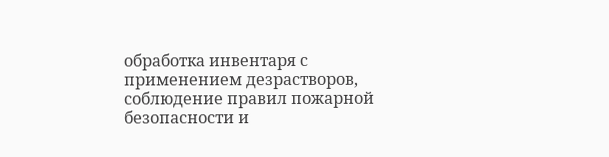обработка инвентаря с применением дезрастворов, соблюдение правил пожарной безопасности и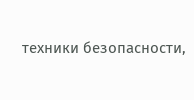техники безопасности,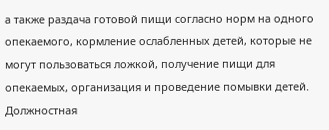а также раздача готовой пищи согласно норм на одного опекаемого, кормление ослабленных детей, которые не могут пользоваться ложкой, получение пищи для опекаемых, организация и проведение помывки детей. Должностная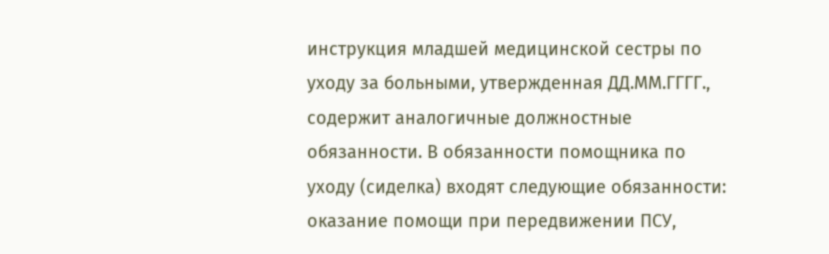инструкция младшей медицинской сестры по уходу за больными, утвержденная ДД.ММ.ГГГГ., содержит аналогичные должностные обязанности. В обязанности помощника по уходу (сиделка) входят следующие обязанности: оказание помощи при передвижении ПСУ,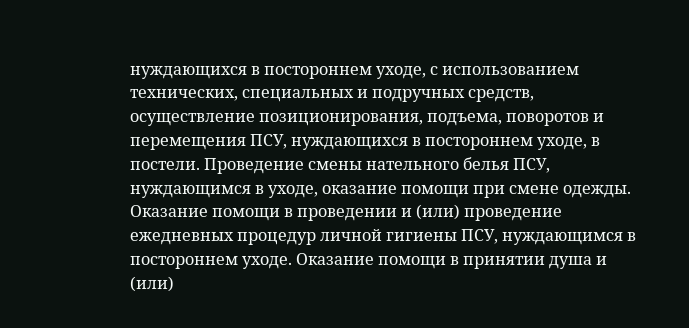нуждающихся в постороннем уходе, с использованием технических, специальных и подручных средств, осуществление позиционирования, подъема, поворотов и перемещения ПСУ, нуждающихся в постороннем уходе, в постели. Проведение смены нательного белья ПСУ, нуждающимся в уходе, оказание помощи при смене одежды. Оказание помощи в проведении и (или) проведение ежедневных процедур личной гигиены ПСУ, нуждающимся в постороннем уходе. Оказание помощи в принятии душа и (или)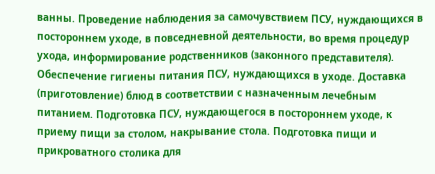ванны. Проведение наблюдения за самочувствием ПСУ, нуждающихся в постороннем уходе, в повседневной деятельности, во время процедур ухода, информирование родственников (законного представителя). Обеспечение гигиены питания ПСУ, нуждающихся в уходе. Доставка (приготовление) блюд в соответствии с назначенным лечебным питанием. Подготовка ПСУ, нуждающегося в постороннем уходе, к приему пищи за столом, накрывание стола. Подготовка пищи и прикроватного столика для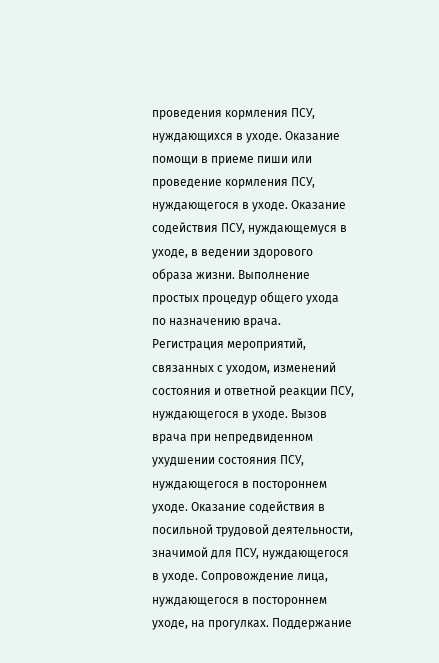проведения кормления ПСУ, нуждающихся в уходе. Оказание помощи в приеме пиши или проведение кормления ПСУ, нуждающегося в уходе. Оказание содействия ПСУ, нуждающемуся в уходе, в ведении здорового образа жизни. Выполнение простых процедур общего ухода по назначению врача. Регистрация мероприятий, связанных с уходом, изменений состояния и ответной реакции ПСУ, нуждающегося в уходе. Вызов врача при непредвиденном ухудшении состояния ПСУ, нуждающегося в постороннем уходе. Оказание содействия в посильной трудовой деятельности, значимой для ПСУ, нуждающегося в уходе. Сопровождение лица, нуждающегося в постороннем уходе, на прогулках. Поддержание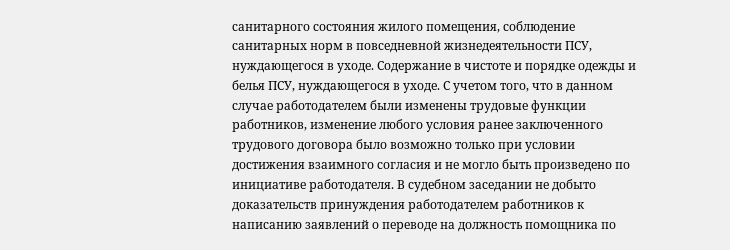санитарного состояния жилого помещения, соблюдение санитарных норм в повседневной жизнедеятельности ПСУ, нуждающегося в уходе. Содержание в чистоте и порядке одежды и белья ПСУ, нуждающегося в уходе. С учетом того, что в данном случае работодателем были изменены трудовые функции работников, изменение любого условия ранее заключенного трудового договора было возможно только при условии достижения взаимного согласия и не могло быть произведено по инициативе работодателя. В судебном заседании не добыто доказательств принуждения работодателем работников к написанию заявлений о переводе на должность помощника по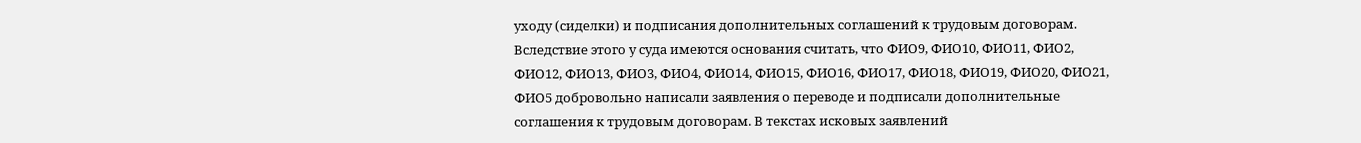уходу (сиделки) и подписания дополнительных соглашений к трудовым договорам. Вследствие этого у суда имеются основания считать, что ФИО9, ФИО10, ФИО11, ФИО2, ФИО12, ФИО13, ФИО3, ФИО4, ФИО14, ФИО15, ФИО16, ФИО17, ФИО18, ФИО19, ФИО20, ФИО21, ФИО5 добровольно написали заявления о переводе и подписали дополнительные соглашения к трудовым договорам. В текстах исковых заявлений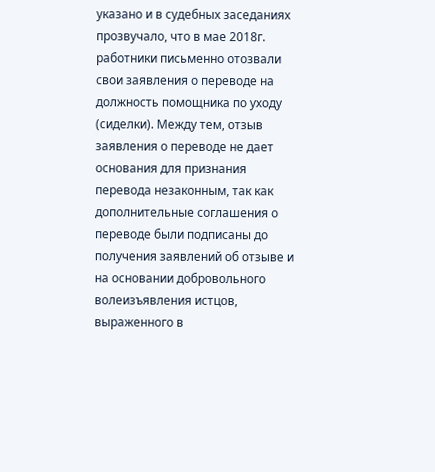указано и в судебных заседаниях прозвучало, что в мае 2018г. работники письменно отозвали свои заявления о переводе на должность помощника по уходу (сиделки). Между тем, отзыв заявления о переводе не дает основания для признания перевода незаконным, так как дополнительные соглашения о переводе были подписаны до получения заявлений об отзыве и на основании добровольного волеизъявления истцов, выраженного в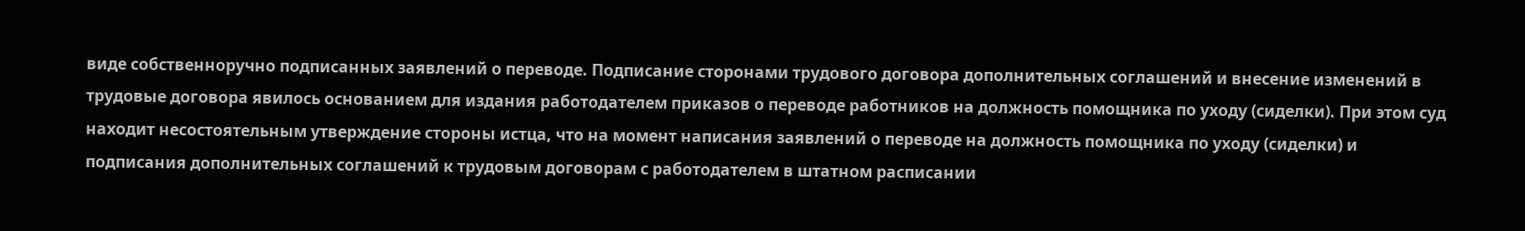виде собственноручно подписанных заявлений о переводе. Подписание сторонами трудового договора дополнительных соглашений и внесение изменений в трудовые договора явилось основанием для издания работодателем приказов о переводе работников на должность помощника по уходу (сиделки). При этом суд находит несостоятельным утверждение стороны истца, что на момент написания заявлений о переводе на должность помощника по уходу (сиделки) и подписания дополнительных соглашений к трудовым договорам с работодателем в штатном расписании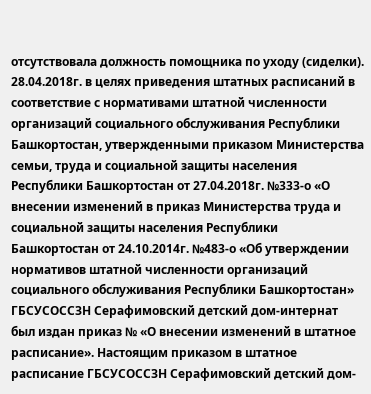отсутствовала должность помощника по уходу (сиделки). 28.04.2018г. в целях приведения штатных расписаний в соответствие с нормативами штатной численности организаций социального обслуживания Республики Башкортостан, утвержденными приказом Министерства семьи, труда и социальной защиты населения Республики Башкортостан от 27.04.2018г. №333-о «О внесении изменений в приказ Министерства труда и социальной защиты населения Республики Башкортостан от 24.10.2014г. №483-о «Об утверждении нормативов штатной численности организаций социального обслуживания Республики Башкортостан» ГБСУСОССЗН Серафимовский детский дом-интернат был издан приказ № «О внесении изменений в штатное расписание». Настоящим приказом в штатное расписание ГБСУСОССЗН Серафимовский детский дом-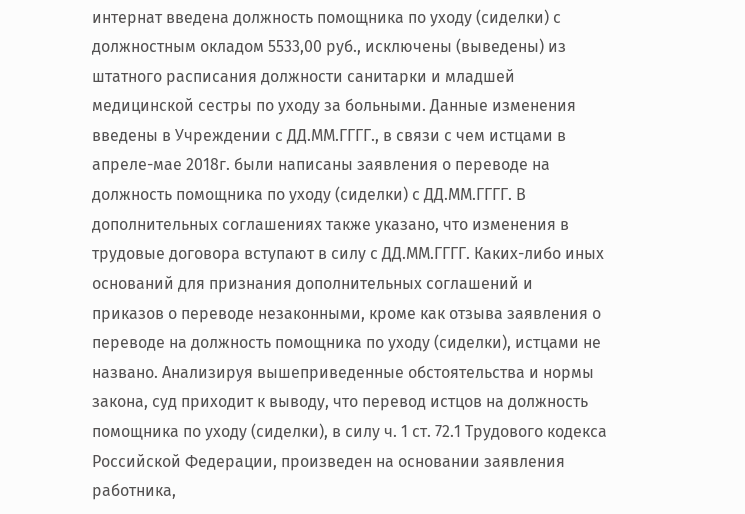интернат введена должность помощника по уходу (сиделки) с должностным окладом 5533,00 руб., исключены (выведены) из штатного расписания должности санитарки и младшей медицинской сестры по уходу за больными. Данные изменения введены в Учреждении с ДД.ММ.ГГГГ., в связи с чем истцами в апреле-мае 2018г. были написаны заявления о переводе на должность помощника по уходу (сиделки) с ДД.ММ.ГГГГ. В дополнительных соглашениях также указано, что изменения в трудовые договора вступают в силу с ДД.ММ.ГГГГ. Каких-либо иных оснований для признания дополнительных соглашений и приказов о переводе незаконными, кроме как отзыва заявления о переводе на должность помощника по уходу (сиделки), истцами не названо. Анализируя вышеприведенные обстоятельства и нормы закона, суд приходит к выводу, что перевод истцов на должность помощника по уходу (сиделки), в силу ч. 1 ст. 72.1 Трудового кодекса Российской Федерации, произведен на основании заявления работника,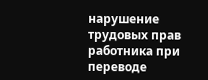нарушение трудовых прав работника при переводе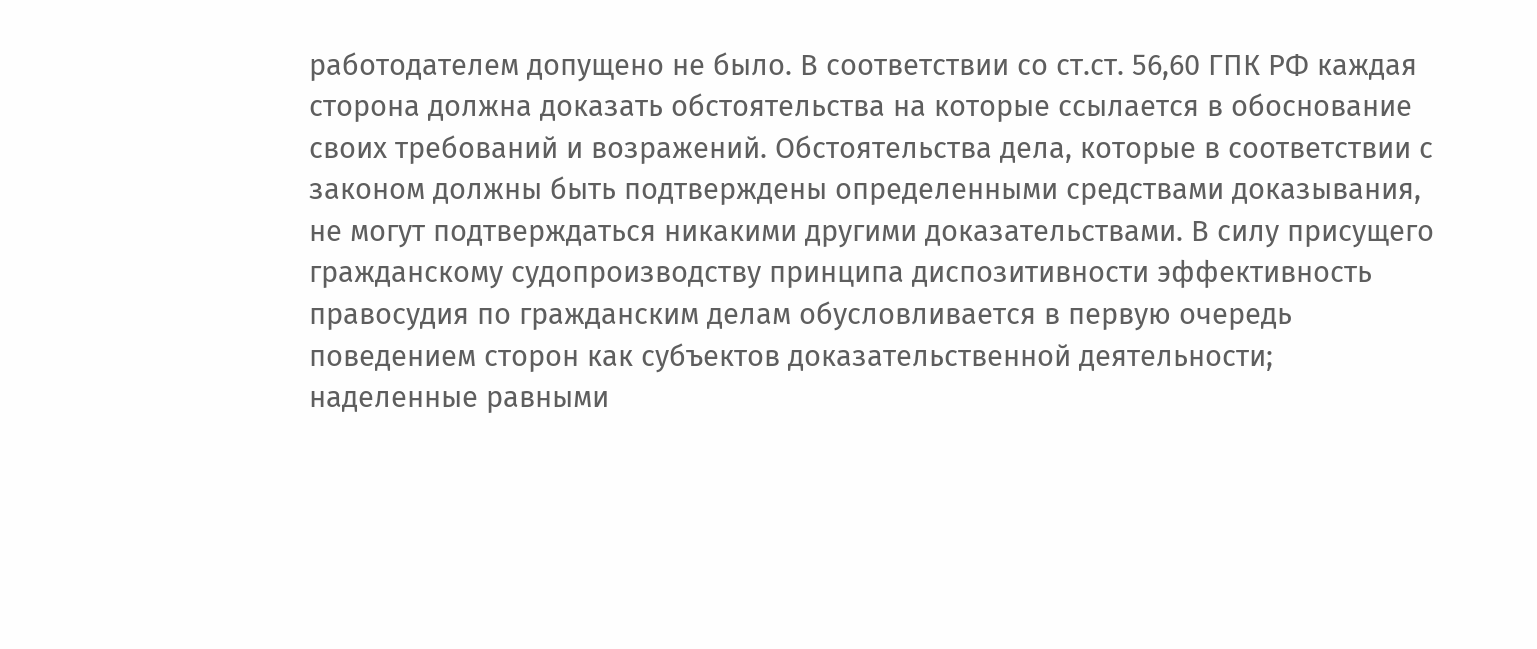работодателем допущено не было. В соответствии со ст.ст. 56,60 ГПК РФ каждая сторона должна доказать обстоятельства на которые ссылается в обоснование своих требований и возражений. Обстоятельства дела, которые в соответствии с законом должны быть подтверждены определенными средствами доказывания, не могут подтверждаться никакими другими доказательствами. В силу присущего гражданскому судопроизводству принципа диспозитивности эффективность правосудия по гражданским делам обусловливается в первую очередь поведением сторон как субъектов доказательственной деятельности; наделенные равными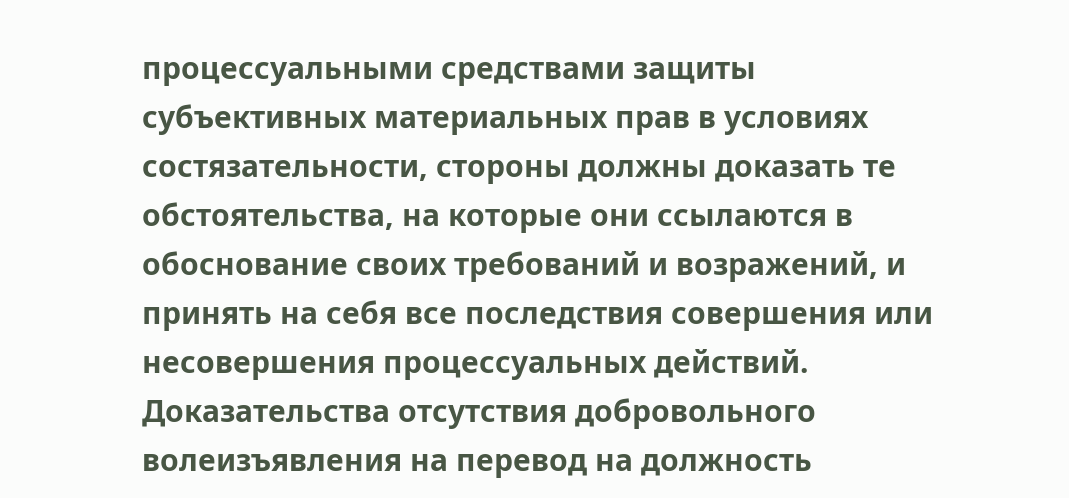процессуальными средствами защиты субъективных материальных прав в условиях состязательности, стороны должны доказать те обстоятельства, на которые они ссылаются в обоснование своих требований и возражений, и принять на себя все последствия совершения или несовершения процессуальных действий. Доказательства отсутствия добровольного волеизъявления на перевод на должность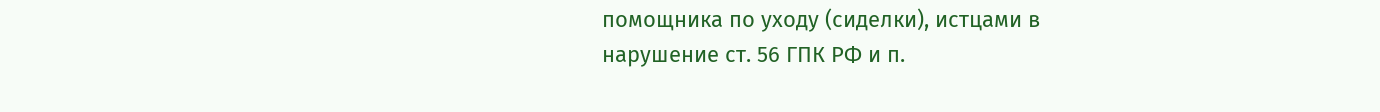помощника по уходу (сиделки), истцами в нарушение ст. 56 ГПК РФ и п.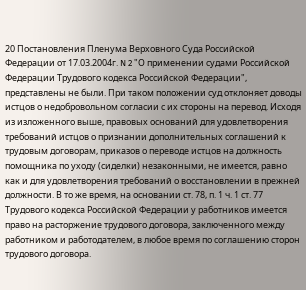20 Постановления Пленума Верховного Суда Российской Федерации от 17.03.2004г. N 2 "О применении судами Российской Федерации Трудового кодекса Российской Федерации", представлены не были. При таком положении суд отклоняет доводы истцов о недобровольном согласии с их стороны на перевод. Исходя из изложенного выше, правовых оснований для удовлетворения требований истцов о признании дополнительных соглашений к трудовым договорам, приказов о переводе истцов на должность помощника по уходу (сиделки) незаконными, не имеется, равно как и для удовлетворения требований о восстановлении в прежней должности. В то же время, на основании ст. 78, п. 1 ч. 1 ст. 77 Трудового кодекса Российской Федерации у работников имеется право на расторжение трудового договора, заключенного между работником и работодателем, в любое время по соглашению сторон трудового договора.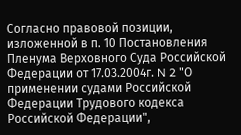Согласно правовой позиции, изложенной в п. 10 Постановления Пленума Верховного Суда Российской Федерации от 17.03.2004г. N 2 "О применении судами Российской Федерации Трудового кодекса Российской Федерации",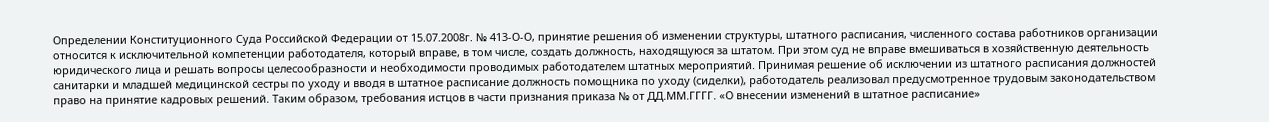Определении Конституционного Суда Российской Федерации от 15.07.2008г. № 413-О-О, принятие решения об изменении структуры, штатного расписания, численного состава работников организации относится к исключительной компетенции работодателя, который вправе, в том числе, создать должность, находящуюся за штатом. При этом суд не вправе вмешиваться в хозяйственную деятельность юридического лица и решать вопросы целесообразности и необходимости проводимых работодателем штатных мероприятий. Принимая решение об исключении из штатного расписания должностей санитарки и младшей медицинской сестры по уходу и вводя в штатное расписание должность помощника по уходу (сиделки), работодатель реализовал предусмотренное трудовым законодательством право на принятие кадровых решений. Таким образом, требования истцов в части признания приказа № от ДД.ММ.ГГГГ. «О внесении изменений в штатное расписание»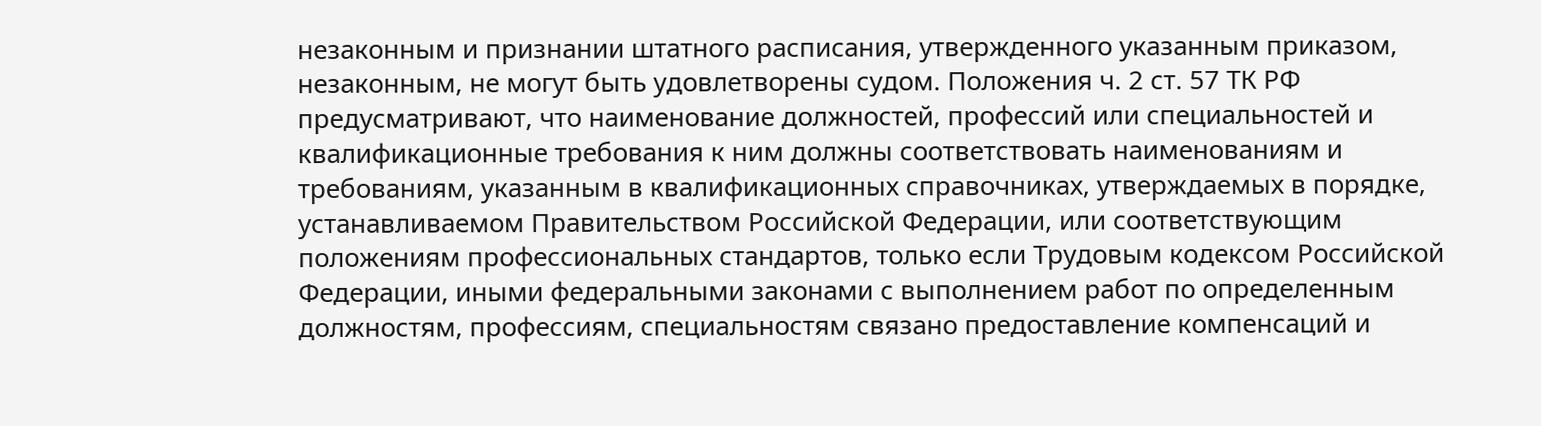незаконным и признании штатного расписания, утвержденного указанным приказом, незаконным, не могут быть удовлетворены судом. Положения ч. 2 ст. 57 ТК РФ предусматривают, что наименование должностей, профессий или специальностей и квалификационные требования к ним должны соответствовать наименованиям и требованиям, указанным в квалификационных справочниках, утверждаемых в порядке, устанавливаемом Правительством Российской Федерации, или соответствующим положениям профессиональных стандартов, только если Трудовым кодексом Российской Федерации, иными федеральными законами с выполнением работ по определенным должностям, профессиям, специальностям связано предоставление компенсаций и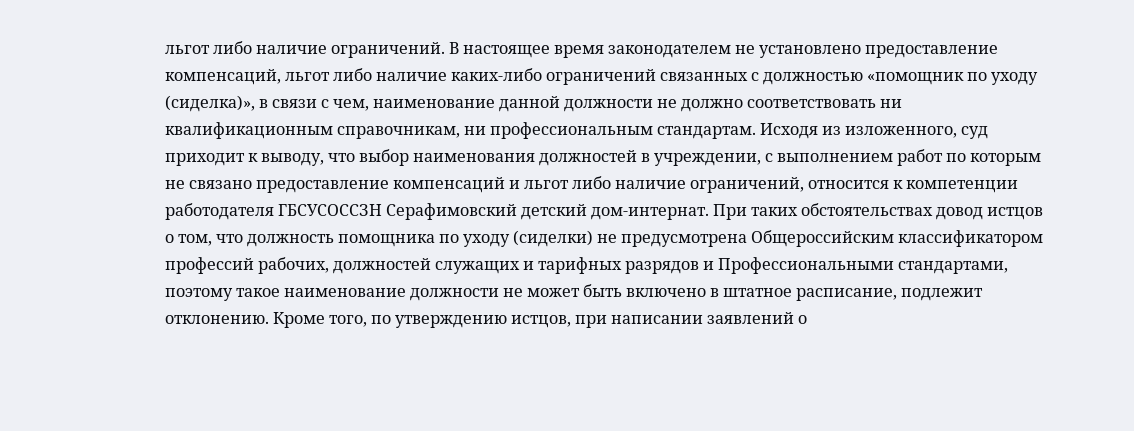льгот либо наличие ограничений. В настоящее время законодателем не установлено предоставление компенсаций, льгот либо наличие каких-либо ограничений связанных с должностью «помощник по уходу (сиделка)», в связи с чем, наименование данной должности не должно соответствовать ни квалификационным справочникам, ни профессиональным стандартам. Исходя из изложенного, суд приходит к выводу, что выбор наименования должностей в учреждении, с выполнением работ по которым не связано предоставление компенсаций и льгот либо наличие ограничений, относится к компетенции работодателя ГБСУСОССЗН Серафимовский детский дом-интернат. При таких обстоятельствах довод истцов о том, что должность помощника по уходу (сиделки) не предусмотрена Общероссийским классификатором профессий рабочих, должностей служащих и тарифных разрядов и Профессиональными стандартами, поэтому такое наименование должности не может быть включено в штатное расписание, подлежит отклонению. Кроме того, по утверждению истцов, при написании заявлений о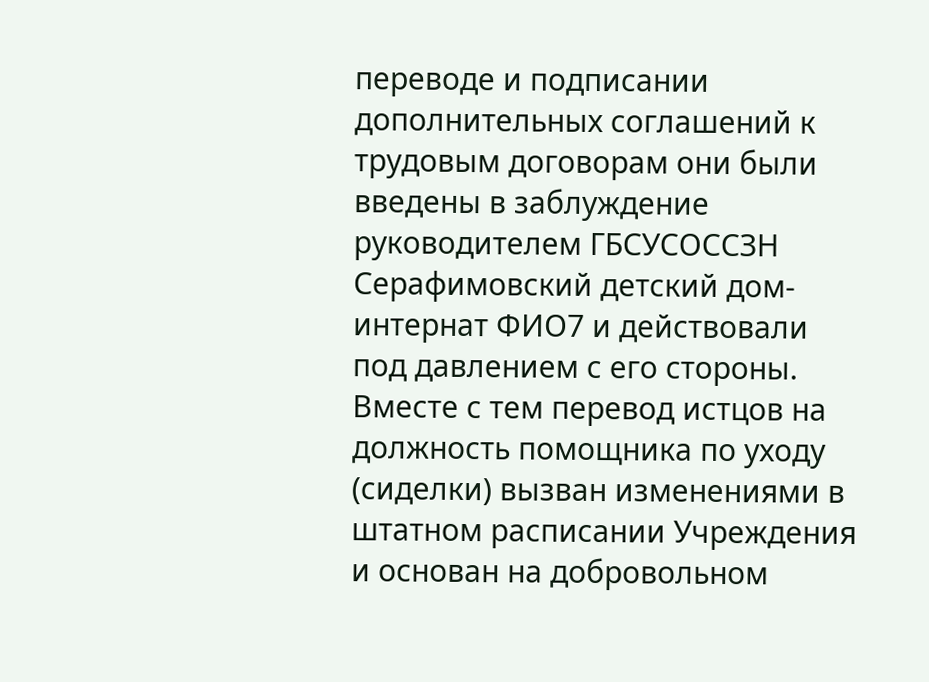переводе и подписании дополнительных соглашений к трудовым договорам они были введены в заблуждение руководителем ГБСУСОССЗН Серафимовский детский дом-интернат ФИО7 и действовали под давлением с его стороны. Вместе с тем перевод истцов на должность помощника по уходу (сиделки) вызван изменениями в штатном расписании Учреждения и основан на добровольном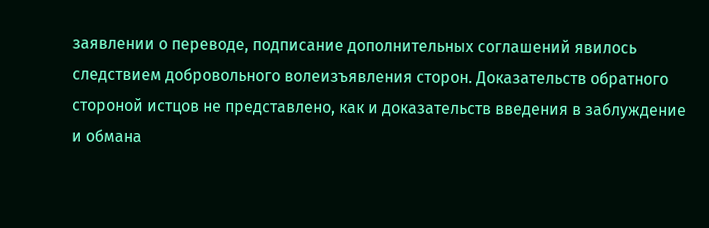заявлении о переводе, подписание дополнительных соглашений явилось следствием добровольного волеизъявления сторон. Доказательств обратного стороной истцов не представлено, как и доказательств введения в заблуждение и обмана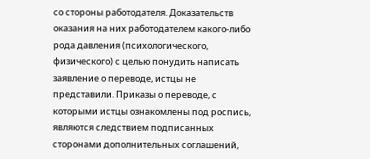со стороны работодателя. Доказательств оказания на них работодателем какого-либо рода давления (психологического, физического) с целью понудить написать заявление о переводе, истцы не представили. Приказы о переводе, с которыми истцы ознакомлены под роспись, являются следствием подписанных сторонами дополнительных соглашений,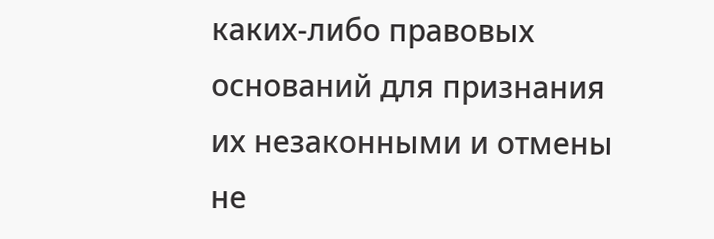каких-либо правовых оснований для признания их незаконными и отмены не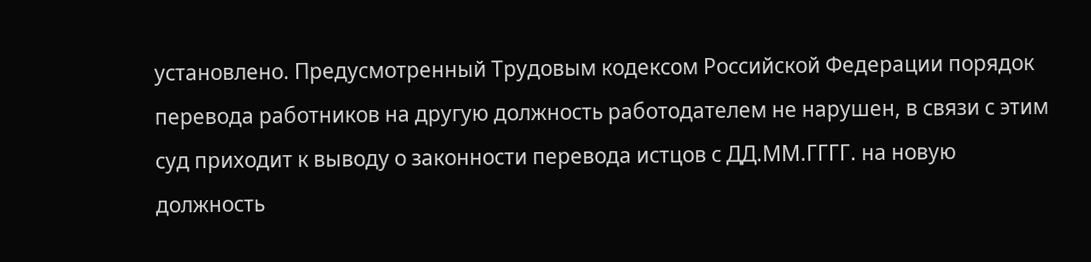установлено. Предусмотренный Трудовым кодексом Российской Федерации порядок перевода работников на другую должность работодателем не нарушен, в связи с этим суд приходит к выводу о законности перевода истцов с ДД.ММ.ГГГГ. на новую должность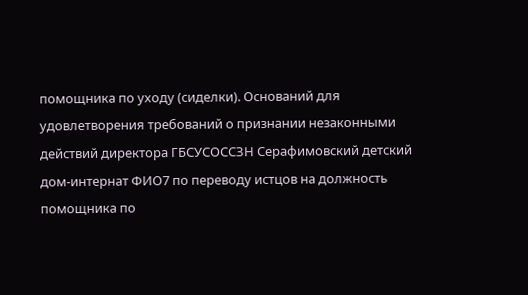помощника по уходу (сиделки). Оснований для удовлетворения требований о признании незаконными действий директора ГБСУСОССЗН Серафимовский детский дом-интернат ФИО7 по переводу истцов на должность помощника по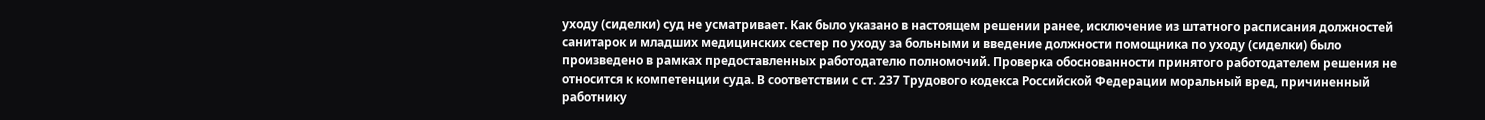уходу (сиделки) суд не усматривает. Как было указано в настоящем решении ранее, исключение из штатного расписания должностей санитарок и младших медицинских сестер по уходу за больными и введение должности помощника по уходу (сиделки) было произведено в рамках предоставленных работодателю полномочий. Проверка обоснованности принятого работодателем решения не относится к компетенции суда. В соответствии с ст. 237 Трудового кодекса Российской Федерации моральный вред, причиненный работнику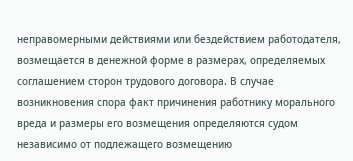неправомерными действиями или бездействием работодателя, возмещается в денежной форме в размерах, определяемых соглашением сторон трудового договора. В случае возникновения спора факт причинения работнику морального вреда и размеры его возмещения определяются судом независимо от подлежащего возмещению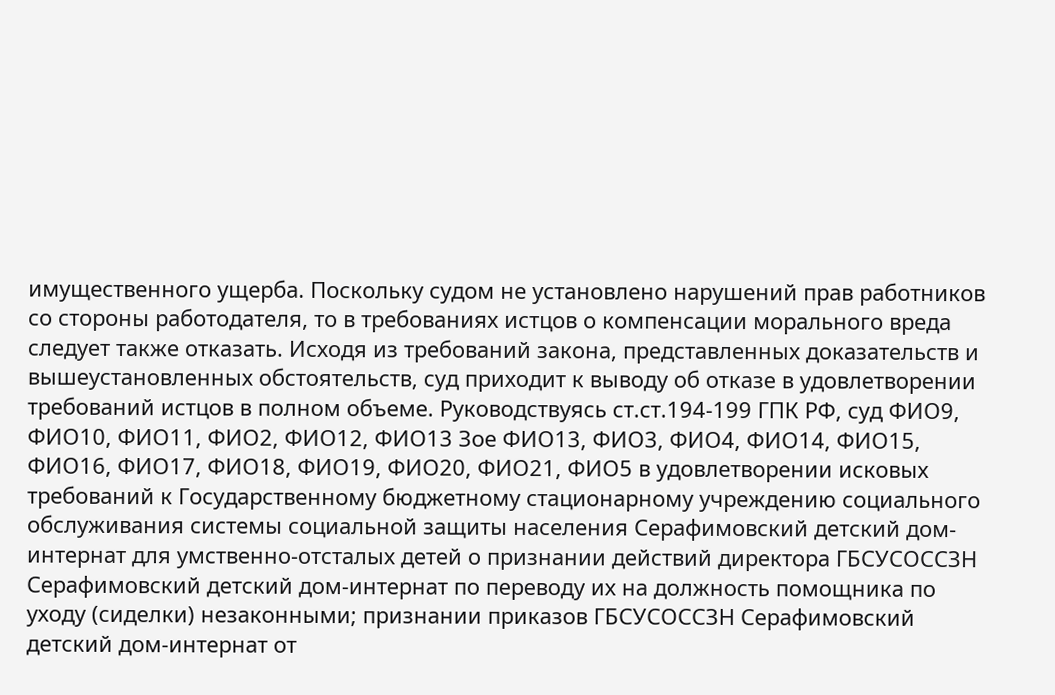имущественного ущерба. Поскольку судом не установлено нарушений прав работников со стороны работодателя, то в требованиях истцов о компенсации морального вреда следует также отказать. Исходя из требований закона, представленных доказательств и вышеустановленных обстоятельств, суд приходит к выводу об отказе в удовлетворении требований истцов в полном объеме. Руководствуясь ст.ст.194-199 ГПК РФ, суд ФИО9, ФИО10, ФИО11, ФИО2, ФИО12, ФИО13 Зое ФИО13, ФИО3, ФИО4, ФИО14, ФИО15, ФИО16, ФИО17, ФИО18, ФИО19, ФИО20, ФИО21, ФИО5 в удовлетворении исковых требований к Государственному бюджетному стационарному учреждению социального обслуживания системы социальной защиты населения Серафимовский детский дом-интернат для умственно-отсталых детей о признании действий директора ГБСУСОССЗН Серафимовский детский дом-интернат по переводу их на должность помощника по уходу (сиделки) незаконными; признании приказов ГБСУСОССЗН Серафимовский детский дом-интернат от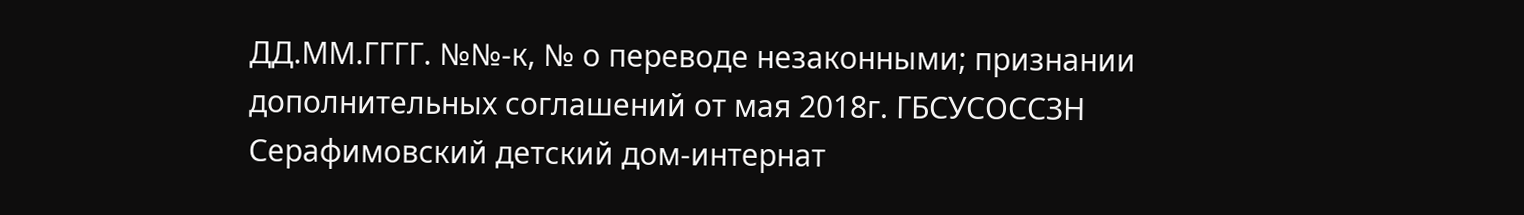ДД.ММ.ГГГГ. №№-к, № о переводе незаконными; признании дополнительных соглашений от мая 2018г. ГБСУСОССЗН Серафимовский детский дом-интернат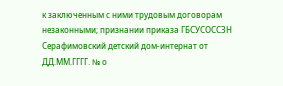к заключенным с ними трудовым договорам незаконными; признании приказа ГБСУСОССЗН Серафимовский детский дом-интернат от ДД.ММ.ГГГГ. № о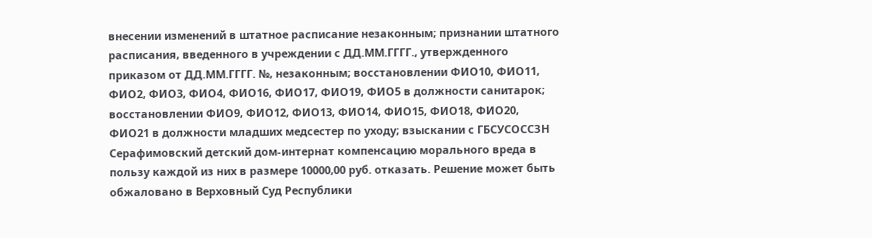внесении изменений в штатное расписание незаконным; признании штатного расписания, введенного в учреждении с ДД.ММ.ГГГГ., утвержденного приказом от ДД.ММ.ГГГГ. №, незаконным; восстановлении ФИО10, ФИО11, ФИО2, ФИО3, ФИО4, ФИО16, ФИО17, ФИО19, ФИО5 в должности санитарок; восстановлении ФИО9, ФИО12, ФИО13, ФИО14, ФИО15, ФИО18, ФИО20, ФИО21 в должности младших медсестер по уходу; взыскании с ГБСУСОССЗН Серафимовский детский дом-интернат компенсацию морального вреда в пользу каждой из них в размере 10000,00 руб. отказать. Решение может быть обжаловано в Верховный Суд Республики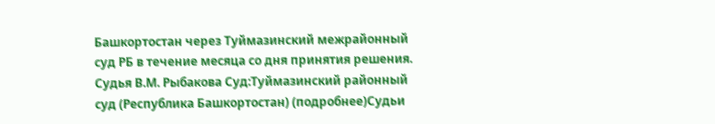Башкортостан через Туймазинский межрайонный суд РБ в течение месяца со дня принятия решения. Судья В.М. Рыбакова Суд:Туймазинский районный суд (Республика Башкортостан) (подробнее)Судьи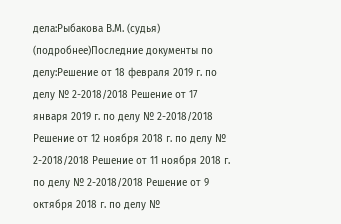дела:Рыбакова В.М. (судья) (подробнее)Последние документы по делу:Решение от 18 февраля 2019 г. по делу № 2-2018/2018 Решение от 17 января 2019 г. по делу № 2-2018/2018 Решение от 12 ноября 2018 г. по делу № 2-2018/2018 Решение от 11 ноября 2018 г. по делу № 2-2018/2018 Решение от 9 октября 2018 г. по делу №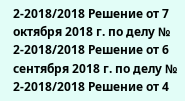2-2018/2018 Решение от 7 октября 2018 г. по делу № 2-2018/2018 Решение от 6 сентября 2018 г. по делу № 2-2018/2018 Решение от 4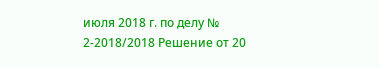июля 2018 г. по делу № 2-2018/2018 Решение от 20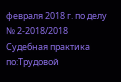февраля 2018 г. по делу № 2-2018/2018 Судебная практика по:Трудовой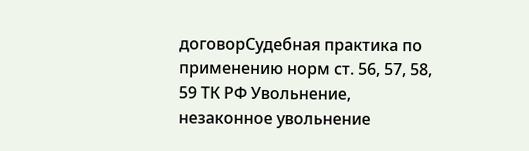договорСудебная практика по применению норм ст. 56, 57, 58, 59 ТК РФ Увольнение, незаконное увольнение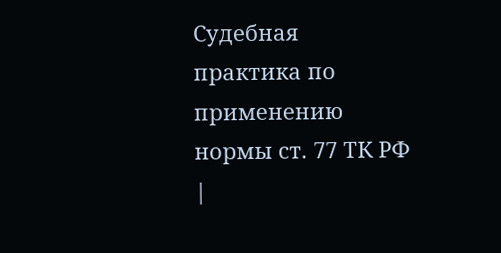Судебная практика по применению нормы ст. 77 ТК РФ |